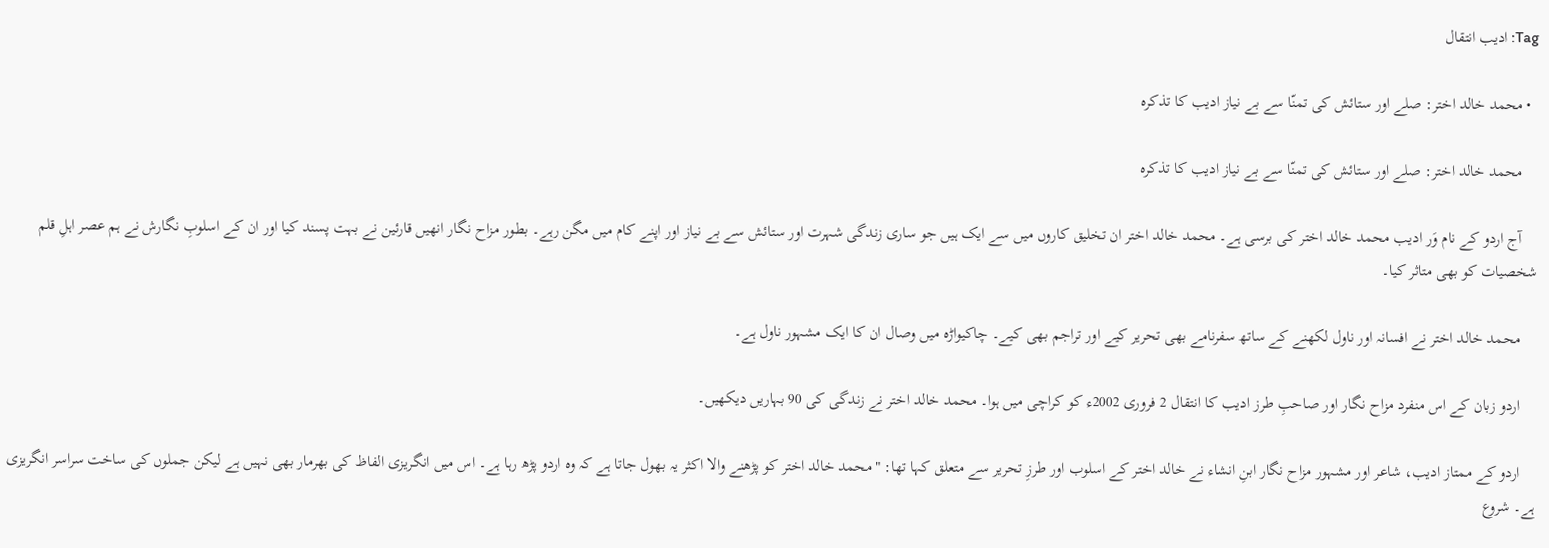Tag: ادیب انتقال

  • محمد خالد اختر: صلے اور ستائش کی تمنّا سے بے نیاز ادیب کا تذکرہ

    محمد خالد اختر: صلے اور ستائش کی تمنّا سے بے نیاز ادیب کا تذکرہ

    آج اردو کے نام وَر ادیب محمد خالد اختر کی برسی ہے۔ محمد خالد اختر ان تخلیق کاروں میں سے ایک ہیں جو ساری زندگی شہرت اور ستائش سے بے نیاز اور اپنے کام میں مگن رہے۔ بطور مزاح نگار انھیں قارئین نے بہت پسند کیا اور ان کے اسلوبِ نگارش نے ہم عصر اہلِ قلم شخصیات کو بھی متاثر کیا۔

    محمد خالد اختر نے افسانہ اور ناول لکھنے کے ساتھ سفرنامے بھی تحریر کیے اور تراجم بھی کیے۔ چاکیواڑہ میں وصال ان کا ایک مشہور ناول ہے۔

    اردو زبان کے اس منفرد مزاح نگار اور صاحبِ طرز ادیب کا انتقال 2 فروری 2002ء کو کراچی میں ہوا۔ محمد خالد اختر نے زندگی کی 90 بہاریں دیکھیں۔

    اردو کے ممتاز ادیب، شاعر اور مشہور مزاح نگار ابنِ انشاء نے خالد اختر کے اسلوب اور طرزِ تحریر سے متعلق کہا تھا: "محمد خالد اختر کو پڑھنے والا اکثر یہ بھول جاتا ہے کہ وہ اردو پڑھ رہا ہے۔ اس میں انگریزی الفاظ کی بھرمار بھی نہیں ہے لیکن جملوں کی ساخت سراسر انگریزی ہے۔ شروع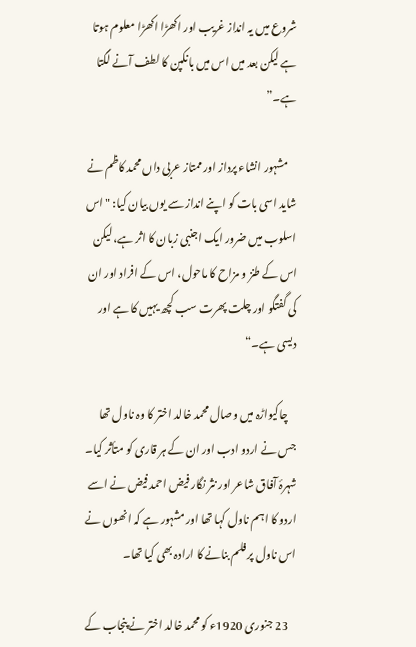شروع میں یہ انداز غریب اور اکھڑا اکھڑا معلوم ہوتا ہے لیکن بعد میں اس میں بانکپن کا لطف آنے لگتا ہے۔”

    مشہور انشاء پرداز اور ممتاز عربی داں محمد کاظم نے شاید اسی بات کو اپنے انداز سے یوں بیان کیا: "اس اسلوب میں ضرور ایک اجنبی زبان کا اثر ہے، لیکن اس کے طنز و مزاح کا ماحول، اس کے افراد اور ان کی گفتگو اور چلت پھرت سب کچھ یہیں کا ہے اور دیسی ہے۔“

    چاکیواڑہ میں وصال محمد خالد اختر کا وہ ناول تھا جس نے اردو ادب اور ان کے ہر قاری کو متأثر کیا۔ شہرۂ آفاق شاعر اور نثر نگار فیض احمد فیض نے اسے اردو کا اہم ناول کہا تھا اور مشہور ہے کہ انھوں نے اس ناول پر فلم بنانے کا ارادہ بھی کیا تھا۔

    23 جنوری 1920ء کو محمد خالد اختر نے پنجاب کے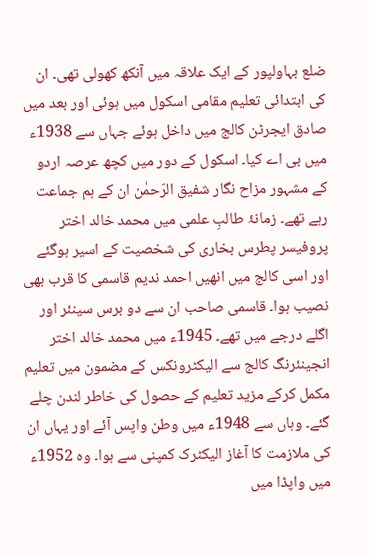ضلع بہاولپور کے ایک علاقہ میں آنکھ کھولی تھی۔ ان کی ابتدائی تعلیم مقامی اسکول میں ہوئی اور بعد میں صادق ایجرٹن کالج میں داخل ہوئے جہاں سے 1938ء میں بی اے کیا۔ اسکول کے دور میں کچھ عرصہ اردو کے مشہور مزاح نگار شفیق الرّحمٰن ان کے ہم جماعت رہے تھے۔ زمانۂ طالبِ علمی میں محمد خالد اختر پروفیسر پطرس بخاری کی شخصیت کے اسیر ہوگئے اور اسی کالج میں انھیں احمد ندیم قاسمی کا قرب بھی نصیب ہوا۔ قاسمی صاحب ان سے دو برس سینئر اور اگلے درجے میں تھے۔ 1945ء میں محمد خالد اختر انجینئرنگ کالج سے الیکٹرونکس کے مضمون میں تعلیم مکمل کرکے مزید تعلیم کے حصول کی خاطر لندن چلے گئے۔ وہاں سے 1948ء میں وطن واپس آئے اور یہاں ان کی ملازمت کا آغاز الیکٹرک کمپنی سے ہوا۔ وہ 1952ء میں واپڈا میں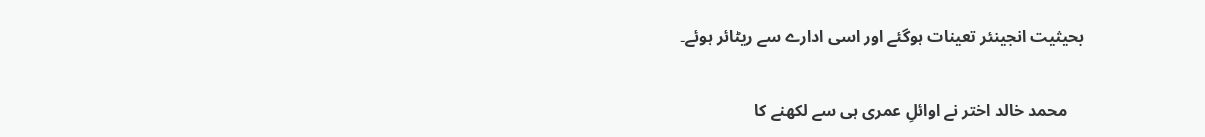بحیثیت انجینئر تعینات ہوگئے اور اسی ادارے سے ریٹائر ہوئے۔

    محمد خالد اختر نے اوائلِ عمری ہی سے لکھنے کا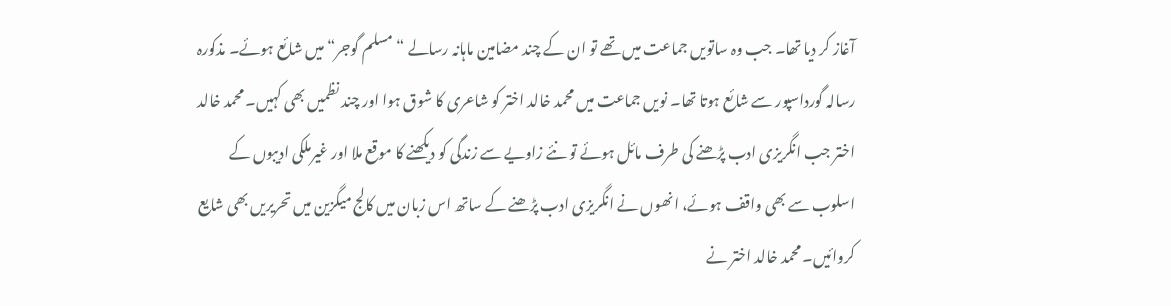آغاز کر دیا تھا۔ جب وہ ساتویں جماعت میں تھے تو ان کے چند مضامین ماہانہ رسالے “مسلم گوجر“ میں شائع ہوئے۔ مذکورہ رسالہ گورداسپور سے شائع ہوتا تھا۔ نویں جماعت میں محمد خالد اختر کو شاعری کا شوق ہوا اور چند نظمیں بھی کہیں۔ محمد خالد اختر جب انگریزی ادب پڑھنے کی طرف مائل ہوئے تو نئے زاویے سے زندگی کو دیکھنے کا موقع ملا اور غیرملکی ادیبوں کے اسلوب سے بھی واقف ہوئے، انھوں نے انگریزی ادب پڑھنے کے ساتھ اس زبان میں کالج میگزین میں تحریریں بھی شایع کروائیں۔ محمد خالد اختر نے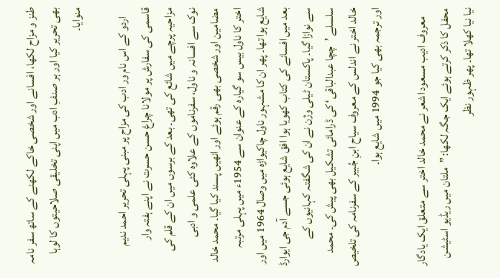طنز و مزاح لکھا، افسانے اور شخصی خاکے لکھنے کے ساتھ سفر نامہ بھی تحریر کیا اور ہر صنفِ‌ ادب میں اپنی تخلیقی صلاحیتوں کا لوہا منوایا۔

    اردو کے اس نام ور ادب کی مزاح پر مبنی پہلی تحریر احمد ندیم قاسمی کی سفارش پر مولانا چراغ حسن حسرت نے اپنے ہفتہ وار مزاحیہ پرچے میں شائع کی تھی۔ بعد کے برسوں میں ان کے قلم کی نوک سے افسانہ و ناول، سفرناموں کے علاوہ کئی علمی و ادبی مضامین اور شخصی بھی رقم ہوئے اور انھیں پسند کیا گیا۔ محمد خالد اختر کا ناول بیس سو گیارہ کے عنوان سے 1954ء میں پہلی مرتبہ شایع ہوا تھا۔ پھر ان کا مشہور ناول چاکیواڑہ میں وصال 1964 میں اور بعد میں افسانے کی کتاب کھویا ہوا افق شایع ہوئی جسے آدم جی ایوارڈ سے نوازا گیا۔ پاکستان ٹیلی وژن نے ان کی شگفتہ کہانیوں کے سلسلے ’چچا عبدالباقی‘ کی ڈرامائی تشکیل بھی پیش کی۔ محمد خالد اختر نے اندلس کے معروف سیاح ابنِ جُبیر کے سفرنامہ کی تلخیص اور ترجمہ بھی کیا جو 1994 میں شایع ہوا۔

    معروف ادیب مسعود اشعر نے محمد خالد اختر سے متعلق ایک یادگار محفل کا ذکر کرتے ہوئے ایک جگہ لکھا: ”ملتان میں ریڈیو اسٹیشن نیا نیا کھلا تھا۔ پھر ظہور نظر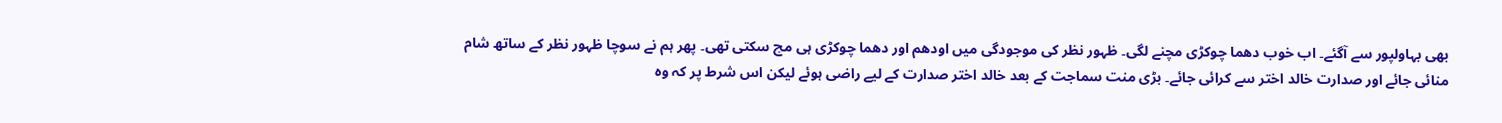بھی بہاولپور سے آگئے۔ اب خوب دھما چوکڑی مچنے لگی۔ ظہور نظر کی موجودگی میں اودھم اور دھما چوکڑی ہی مچ سکتی تھی۔ پھر ہم نے سوچا ظہور نظر کے ساتھ شام منائی جائے اور صدارت خالد اختر سے کرائی جائے۔ بڑی منت سماجت کے بعد خالد اختر صدارت کے لیے راضی ہوئے لیکن اس شرط پر کہ وہ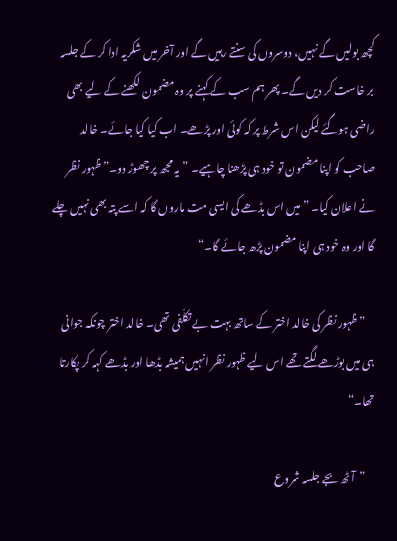کچھ بولیں گے نہیں، دوسروں کی سنتے رہیں گے اور آخر میں شکریہ ادا کر کے جلسہ بر خاست کر دیں گے۔ پھر ہم سب کے کہنے پر وہ مضمون لکھنے کے لیے بھی راضی ہوگئے لیکن اس شرط پر کہ کوئی اور پڑھے۔ اب کیا کیا جائے۔ خالد صاحب کو اپنا مضمون تو خود ہی پڑھنا چاہیے۔ ”یہ مجھ پر چھوڑ دو۔” ظہور نظر نے اعلان کیا۔ ”میں اس بڈھے کی ایسی مت ماروں گا کہ اسے پتہ بھی نہیں چلے گا اور وہ خود ہی اپنا مضمون پڑھ جائے گا۔“

    ”ظہور نظر کی خالد اختر کے ساتھ بہت بے تکلّفی تھی۔ خالد اختر چونکہ جوانی ہی میں بوڑھے لگتے تھے اس لیے ظہور نظر انہیں ہمیشہ بڈھا اور بڈھے کہہ کر پکارتا تھا۔“

    ”آٹھ بجے جلسہ شروع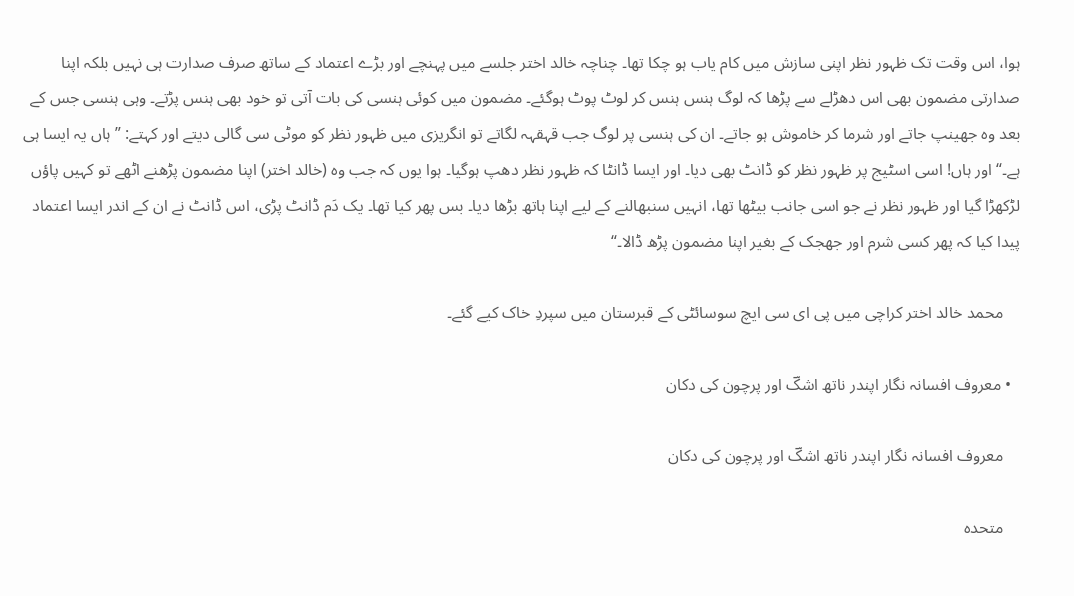ہوا، اس وقت تک ظہور نظر اپنی سازش میں کام یاب ہو چکا تھا۔ چناچہ خالد اختر جلسے میں پہنچے اور بڑے اعتماد کے ساتھ صرف صدارت ہی نہیں بلکہ اپنا صدارتی مضمون بھی اس دھڑلے سے پڑھا کہ لوگ ہنس ہنس کر لوٹ پوٹ ہوگئے۔ مضمون میں کوئی ہنسی کی بات آتی تو خود بھی ہنس پڑتے۔ وہی ہنسی جس کے بعد وہ جھینپ جاتے اور شرما کر خاموش ہو جاتے۔ ان کی ہنسی پر لوگ جب قہقہہ لگاتے تو انگریزی میں ظہور نظر کو موٹی سی گالی دیتے اور کہتے: ” ہاں یہ ایسا ہی ہے۔“ اور ہاں! اسی اسٹیج پر ظہور نظر کو ڈانٹ بھی دیا۔ اور ایسا ڈانٹا کہ ظہور نظر دھپ ہوگیا۔ ہوا یوں کہ جب وہ (خالد اختر) اپنا مضمون پڑھنے اٹھے تو کہیں پاؤں لڑکھڑا گیا اور ظہور نظر نے جو اسی جانب بیٹھا تھا، انہیں سنبھالنے کے لیے اپنا ہاتھ بڑھا دیا۔ بس پھر کیا تھا۔ یک دَم ڈانٹ پڑی، اس ڈانٹ نے ان کے اندر ایسا اعتماد پیدا کیا کہ پھر کسی شرم اور جھجک کے بغیر اپنا مضمون پڑھ ڈالا۔“

    محمد خالد اختر کراچی میں پی ای سی ایچ سوسائٹی کے قبرستان میں سپردِ‌ خاک کیے گئے۔

  • معروف افسانہ نگار اپندر ناتھ اشکؔ اور پرچون کی دکان

    معروف افسانہ نگار اپندر ناتھ اشکؔ اور پرچون کی دکان

    متحدہ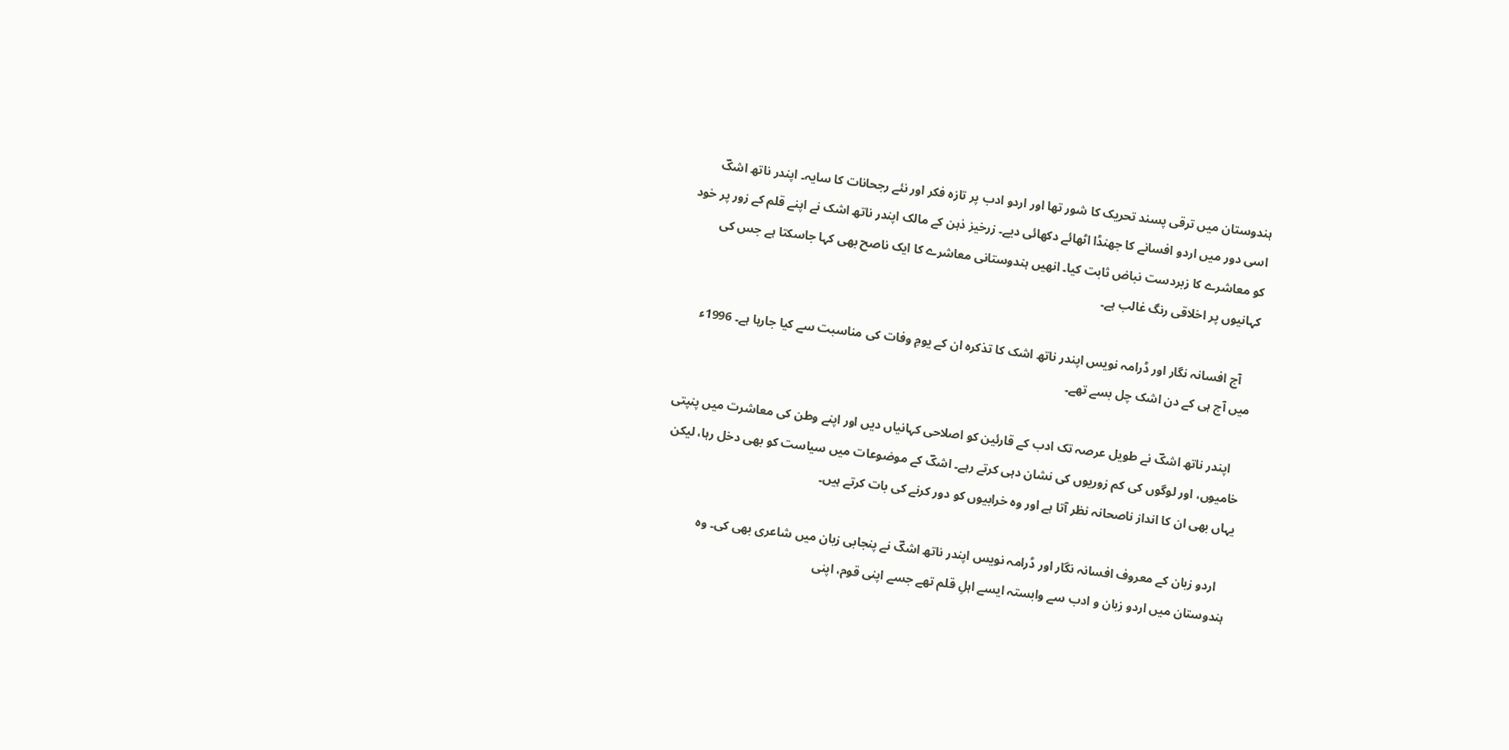ہندوستان میں‌ ترقی پسند تحریک کا شور تھا اور اردو ادب پر تازہ فکر اور نئے رجحانات کا سایہ۔ اپندر ناتھ اشکؔ اسی دور میں اردو افسانے کا جھنڈا اٹھائے دکھائی دیے۔ زرخیز ذہن کے مالک اپندر ناتھ اشک نے اپنے قلم کے زور پر خود کو معاشرے کا زبردست نباض ثابت کیا۔ انھیں ہندوستانی معاشرے کا ایک ناصح بھی کہا جاسکتا ہے جس کی کہانیوں پر اخلاقی رنگ غالب ہے۔

    آج افسانہ نگار اور ڈرامہ نویس اپندر ناتھ اشک کا تذکرہ ان کے یومِ وفات کی مناسبت سے کیا جارہا ہے۔ 1996ء میں آج ہی کے دن اشک چل بسے تھے۔

    اپندر ناتھ اشکؔ نے طویل عرصہ تک ادب کے قارئین کو اصلاحی کہانیاں‌ دیں اور اپنے وطن کی معاشرت میں‌ پنپتی خامیوں، اور لوگوں کی کم زوریوں‌ کی نشان دہی کرتے رہے۔ اشکؔ کے موضوعات میں سیاست کو بھی دخل رہا، لیکن یہاں بھی ان کا انداز ناصحانہ نظر آتا ہے اور وہ خرابیوں کو دور کرنے کی بات کرتے ہیں۔

    اردو زبان کے معروف افسانہ نگار اور ڈرامہ نویس اپندر ناتھ اشکؔ نے پنجابی زبان میں‌ شاعری بھی کی۔ وہ ہندوستان میں اردو زبان و ادب سے وابستہ ایسے اہلِ‌ قلم تھے جسے اپنی قوم، اپنی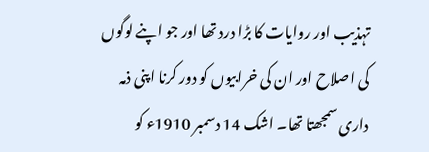تہذیب اور روایات کا بڑا درد تھا اور جو اپنے لوگوں کی اصلاح اور ان کی خرابیوں کو دور کرنا اپنی ذمہ داری سمجھتا تھا۔ اشک 14 دسمبر 1910ء کو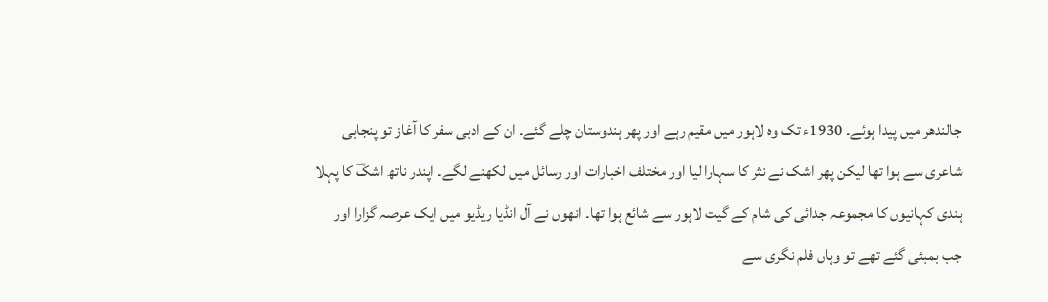جالندھر میں پیدا ہوئے۔ 1930ء تک وہ لاہور میں مقیم رہے اور پھر ہندوستان چلے گئے۔ ان کے ادبی سفر کا آغاز تو پنجابی شاعری سے ہوا تھا لیکن پھر اشک نے نثر کا سہارا لیا اور مختلف اخبارات اور رسائل میں لکھنے لگے۔ اپندر ناتھ اشکؔ کا پہلا ہندی کہانیوں کا مجموعہ جدائی کی شام کے گیت لاہور سے شائع ہوا تھا۔ انھوں نے آل انڈیا ریڈیو میں ایک عرصہ گزارا اور جب بمبئی گئے تھے تو وہاں فلم نگری سے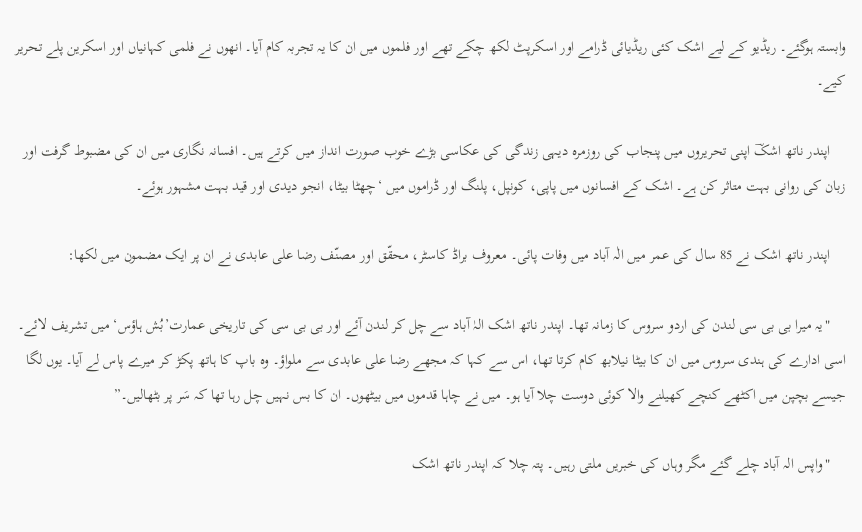وابستہ ہوگئے۔ ریڈیو کے لیے اشک کئی ریڈیائی ڈرامے اور اسکرپٹ لکھ چکے تھے اور فلموں میں ان کا یہ تجربہ کام آیا۔ انھوں‌ نے فلمی کہانیاں اور اسکرین پلے تحریر کیے۔

    اپندر ناتھ اشکؔ اپنی تحریروں میں پنجاب کی روزمرہ دیہی زندگی کی عکاسی بڑے خوب صورت انداز میں کرتے ہیں۔ افسانہ نگاری میں ان کی مضبوط گرفت اور زبان کی روانی بہت متاثر کن ہے۔ اشک کے افسانوں میں پاپی، کونپل، پلنگ اور ڈراموں میں ‘چھٹا بیٹا، انجو دیدی اور قید بہت مشہور ہوئے۔

    اپندر ناتھ اشک نے 85 سال کی عمر میں الٰہ آباد میں وفات پائی۔ معروف براڈ کاسٹر، محقّق اور مصنّف رضا علی عابدی نے ان پر ایک مضمون میں لکھا:

    "یہ میرا بی بی سی لندن کی اردو سروس کا زمانہ تھا۔ اپندر ناتھ اشک الہٰ آباد سے چل کر لندن آئے اور بی بی سی کی تاریخی عمارت’بُش ہاؤس‘ میں تشریف لائے۔ اسی ادارے کی ہندی سروس میں ان کا بیٹا نیلابھ کام کرتا تھا، اس سے کہا کہ مجھے رضا علی عابدی سے ملواؤ۔ وہ باپ کا ہاتھ پکڑ کر میرے پاس لے آیا۔ یوں لگا جیسے بچپن میں اکٹھے کنچے کھیلنے والا کوئی دوست چلا آیا ہو۔ میں نے چاہا قدموں میں بیٹھوں۔ ان کا بس نہیں چل رہا تھا کہ سَر پر بٹھالیں۔”

    "واپس الہ آباد چلے گئے مگر وہاں کی خبریں ملتی رہیں۔ پتہ چلا کہ اپندر ناتھ اشک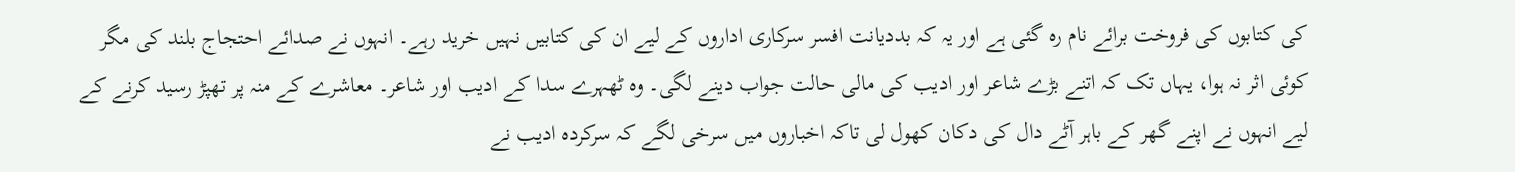کی کتابوں کی فروخت برائے نام رہ گئی ہے اور یہ کہ بددیانت افسر سرکاری اداروں کے لیے ان کی کتابیں نہیں خرید رہے۔ انہوں نے صدائے احتجاج بلند کی مگر کوئی اثر نہ ہوا، یہاں تک کہ اتنے بڑے شاعر اور ادیب کی مالی حالت جواب دینے لگی۔ وہ ٹھہرے سدا کے ادیب اور شاعر۔ معاشرے کے منہ پر تھپڑ رسید کرنے کے لیے انہوں نے اپنے گھر کے باہر آٹے دال کی دکان کھول لی تاکہ اخباروں میں سرخی لگے کہ سرکردہ ادیب نے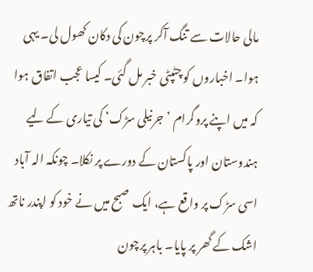مالی حالات سے تنگ آکر پرچون کی دکان کھول لی۔ یہی ہوا۔ اخباروں کو چٹپٹی خبر مل گئی۔ کیسا عجب اتفاق ہوا کہ میں اپنے پروگرام ’جرنیلی سڑک‘ کی تیاری کے لیے ہندوستان اور پاکستان کے دورے پر نکلا۔ چونکہ الہ آباد اسی سڑک پر واقع ہے، ایک صبح میں نے خود کو اپندر ناتھ اشک کے گھر پر پایا۔ باہر پرچون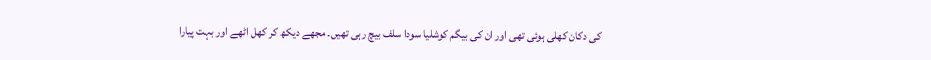کی دکان کھلی ہوئی تھی اور ان کی بیگم کوشلیا سودا سلف بیچ رہی تھیں۔ مجھے دیکھ کر کھل اٹھے اور بہت پیارا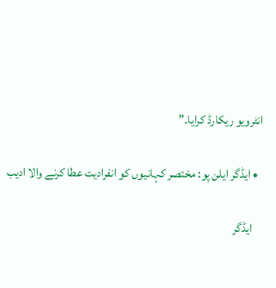انٹرویو ریکارڈ کرایا۔”

  • ایڈگر ایلن پو: مختصر کہانیوں کو انفرادیت عطا کرنے والا ادیب

    ایڈگر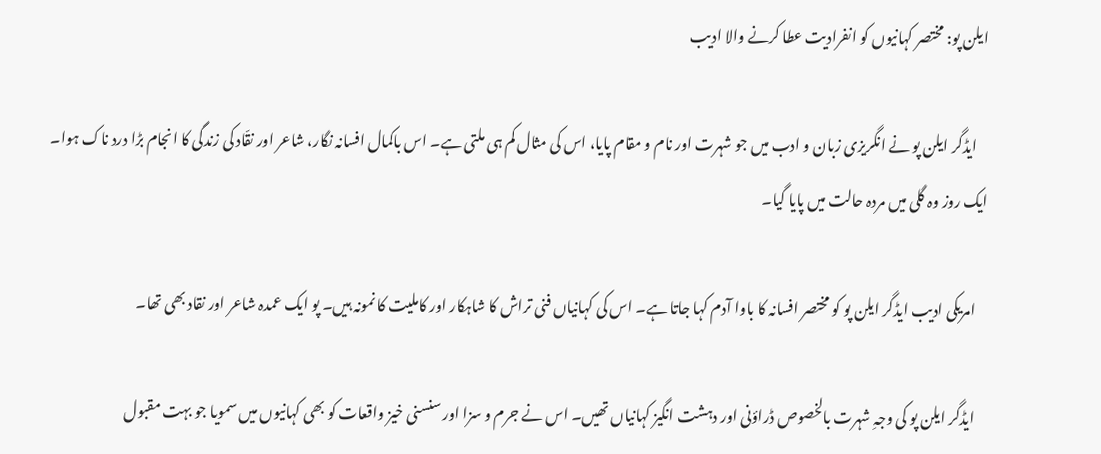ایلن پو: مختصر کہانیوں کو انفرادیت عطا کرنے والا ادیب

    ایڈگر ایلن پو نے انگریزی زبان و ادب میں جو شہرت اور نام و مقام پایا، اس کی مثال کم ہی ملتی ہے۔ اس باکمال افسانہ نگار، شاعر اور نقّاد کی زندگی کا انجام بڑا درد ناک ہوا۔ ایک روز وہ گلی میں مردہ حالت میں پایا گیا۔

    امریکی ادیب ایڈگر ایلن پو کو مختصر افسانہ کا باوا آدم کہا جاتا ہے۔ اس کی کہانیاں فنی تراش کا شاہکار اور کاملیت کا نمونہ ہیں۔ پو ایک عمدہ شاعر اور نقاد بھی تھا۔

    ایڈگر ایلن پو کی وجہِ‌ شہرت بالخصوص ڈراؤنی اور دہشت انگیز کہانیاں‌ تھیں‌۔ اس نے جرم و سزا اور سنسنی خیز واقعات کو بھی کہانیوں میں سمویا جو بہت مقبول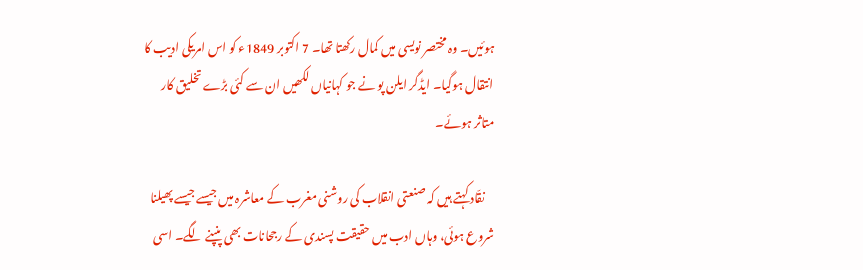ہوئیں۔ وہ مختصر نویسی میں‌ کمال رکھتا تھا۔ 7 اکتوبر 1849ء کو اس امریکی ادیب کا انتقال ہوگیا۔ ایڈگر ایلن پو نے جو کہانیاں لکھیں ان سے کئی بڑے تخلیق کار متاثر ہوئے۔

    نقّاد کہتے ہیں کہ صنعتی انقلاب کی روشنی مغرب کے معاشرہ میں جیسے جیسے پھیلنا شروع ہوئی، وہاں ادب میں حقیقت پسندی کے رجحانات بھی پنپنے لگے۔ اسی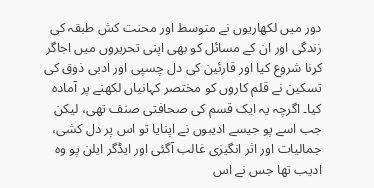دور میں لکھاریوں‌ نے متوسط اور محنت کش طبقہ کی زندگی اور ان کے مسائل کو بھی اپنی تحریروں میں اجاگر کرنا شروع کیا اور قارئین کی دل چسپی اور ادبی ذوق کی تسکین نے قلم کاروں کو مختصر کہانیاں لکھنے پر آمادہ کیا۔ اگرچہ یہ ایک قسم کی صحافتی صنف تھی، لیکن جب اسے پو جیسے ادیبوں نے اپنایا تو اس پر دل کشی، جمالیات اور اثر انگیزی غالب آگئی اور ایڈگر ایلن پو وہ ادیب تھا جس نے اس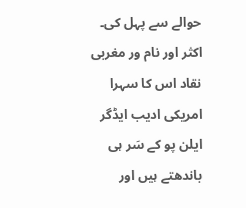حوالے سے پہل کی۔ اکثر اور نام ور مغربی نقاد اس کا سہرا امریکی ادیب ایڈگر ایلن پو کے سَر ہی باندھتے ہیں اور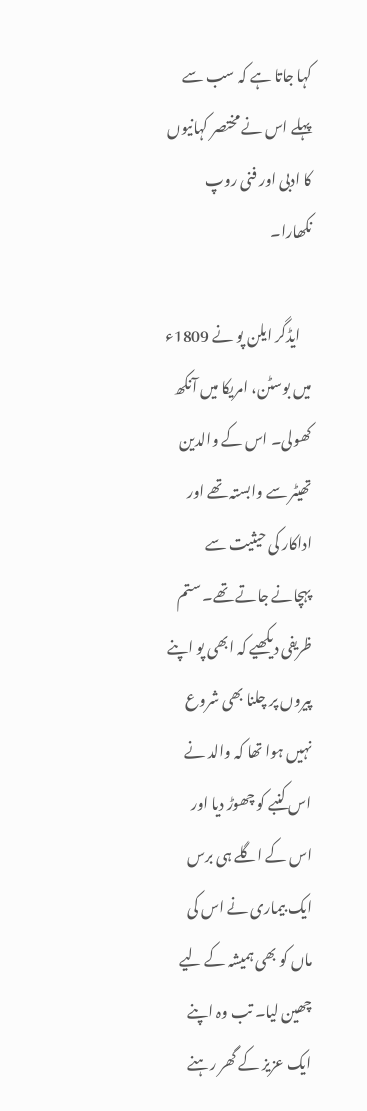کہا جاتا ہے کہ سب سے پہلے اس نے مختصر کہانیوں کا ادبی اور فنی روپ نکھارا۔

    ایڈگر ایلن پو نے 1809ء میں بوسٹن، امریکا میں آنکھ کھولی۔ اس کے والدین تھیٹر سے وابستہ تھے اور اداکار کی حیثیت سے پہچانے جاتے تھے۔ ستم ظریفی دیکھیے کہ ابھی پو اپنے پیروں‌ پر چلنا بھی شروع نہیں ہوا تھا کہ والد نے اس کنبے کو چھوڑ دیا اور اس کے اگلے ہی برس ایک بیماری نے اس کی ماں کو بھی ہمیشہ کے لیے چھین لیا۔ تب وہ اپنے ایک عزیز کے گھر رہنے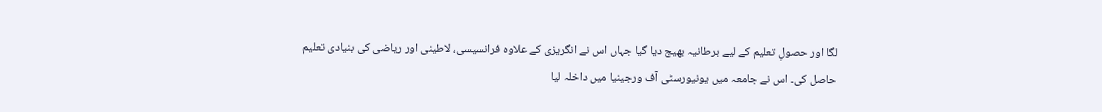لگا اور حصولِ تعلیم‌ کے لیے برطانیہ بھیج دیا گیا جہاں اس نے انگریزی کے علاوہ فرانسیسی، لاطینی اور ریاضی کی بنیادی تعلیم حاصل کی۔ اس نے جامعہ میں‌ یونیورسٹی آف ورجینیا میں‌ داخلہ لیا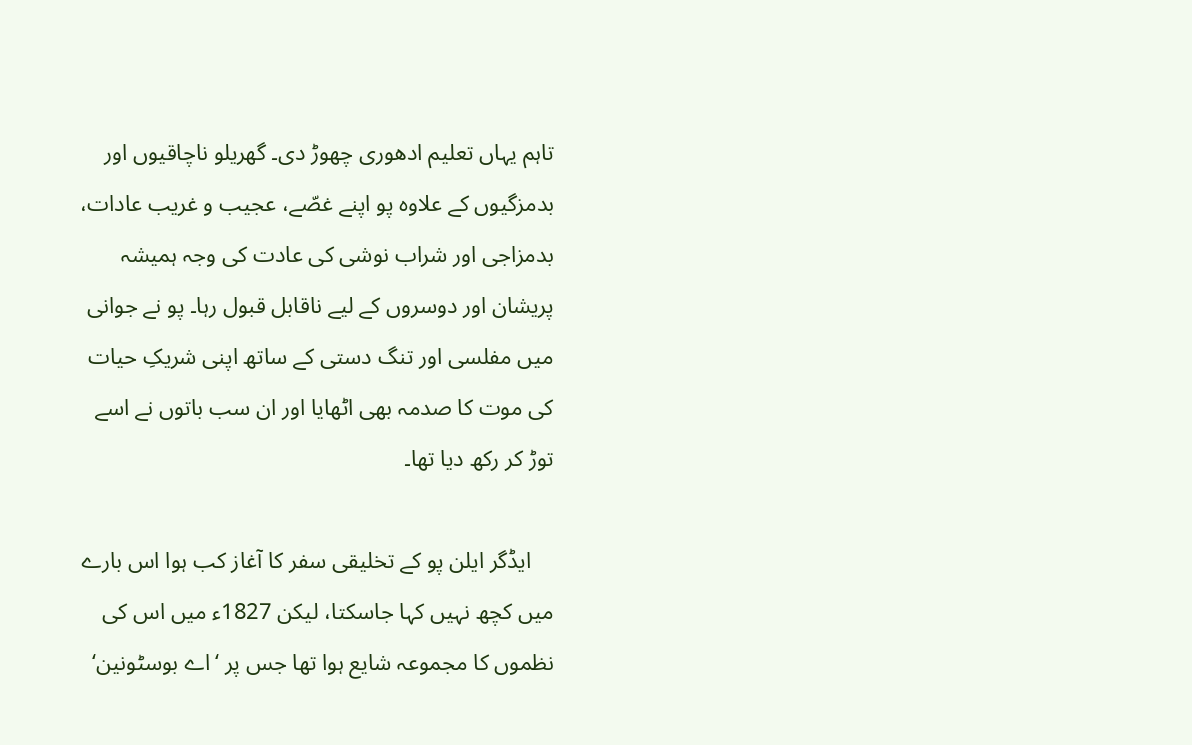تاہم یہاں‌ تعلیم ادھوری چھوڑ دی۔ گھریلو ناچاقیوں اور بدمزگیوں کے علاوہ پو اپنے غصّے، عجیب و غریب عادات، بدمزاجی اور شراب نوشی کی عادت کی وجہ ہمیشہ پریشان اور دوسروں کے لیے ناقابل قبول رہا۔ پو نے جوانی میں مفلسی اور تنگ دستی کے ساتھ اپنی شریکِ حیات کی موت کا صدمہ بھی اٹھایا اور ان سب باتوں نے اسے توڑ کر رکھ دیا تھا۔

    ایڈگر ایلن پو کے تخلیقی سفر کا آغاز کب ہوا اس بارے میں کچھ نہیں‌ کہا جاسکتا، لیکن 1827ء میں اس کی نظموں کا مجموعہ شایع ہوا تھا جس پر ‘اے بوسٹونین‘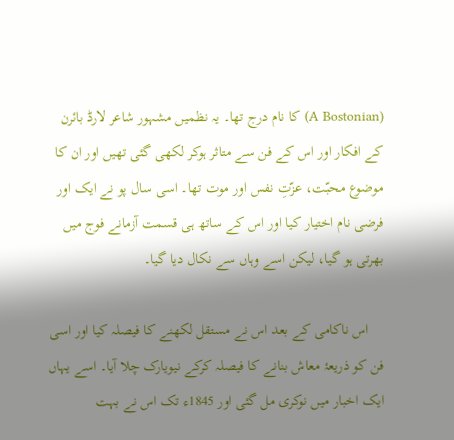(A Bostonian) کا نام درج تھا۔ یہ نظمیں مشہور شاعر لارڈ بائرن کے افکار اور اس کے فن سے متاثر ہوکر لکھی گئی تھیں اور ان کا موضوع محبّت، عزّتِ نفس اور موت تھا۔ اسی سال پو نے ایک اور فرضی نام اختیار کیا اور اس کے ساتھ ہی قسمت آزمانے فوج میں بھرتی ہو گیا، لیکن اسے وہاں سے نکال دیا گیا۔

    اس ناکامی کے بعد اس نے مستقل لکھنے کا فیصلہ کیا اور اسی فن کو ذریعۂ معاش بنانے کا فیصلہ کرکے نیویارک چلا آیا۔ اسے یہاں ایک اخبار میں نوکری مل گئی اور 1845ء تک اس نے بہت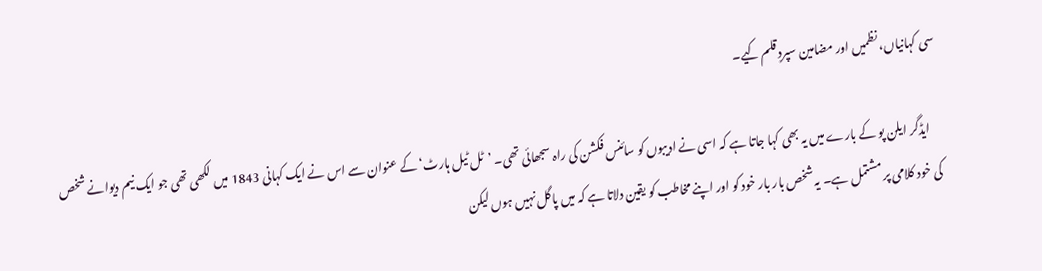سی کہانیاں، نظمیں اور مضامین سپردِ قلم کیے۔

    ایڈگر ایلن پو کے بارے میں یہ بھی کہا جاتا ہے کہ اسی نے ادیبوں کو سائنس فکشن کی راہ سجھائی تھی۔ ’ٹل ٹیل ہارٹ‘ کے عنوان سے اس نے ایک کہانی 1843 میں لکھی تھی جو ایک نیم دیوانے شخص کی خود کلامی پر مشتمل ہے۔ یہ شخص بار بار خود کو اور اپنے مخاطب کو یقین دلاتا ہے کہ میں پاگل نہیں ہوں لیکن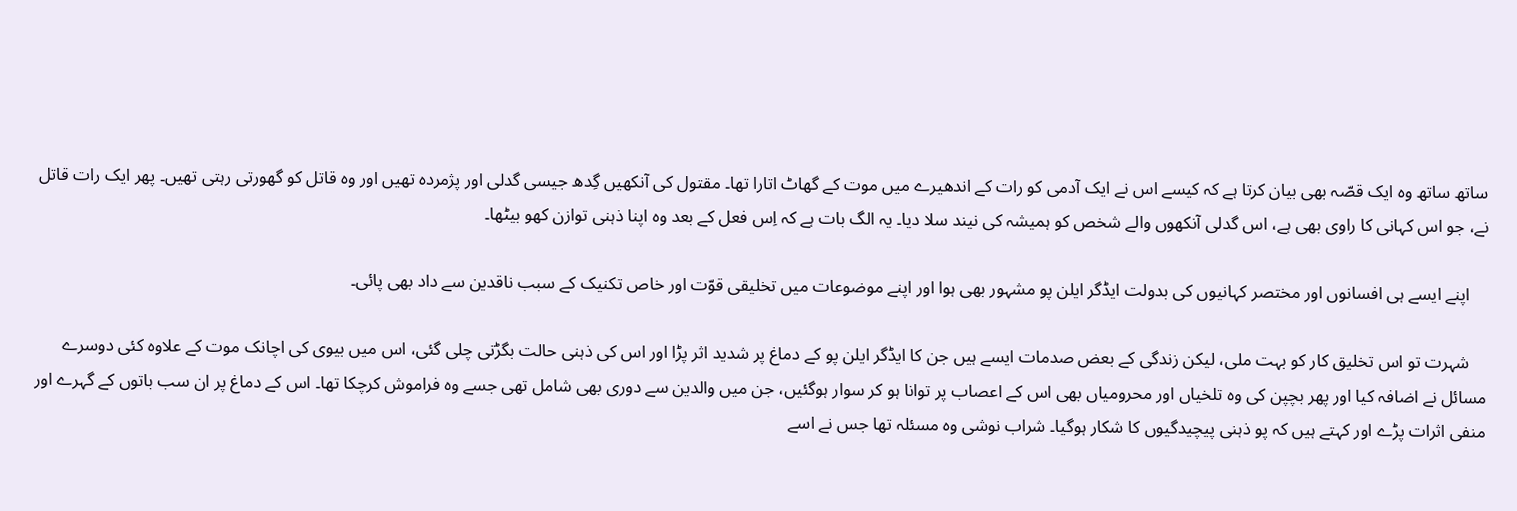ساتھ ساتھ وہ ایک قصّہ بھی بیان کرتا ہے کہ کیسے اس نے ایک آدمی کو رات کے اندھیرے میں موت کے گھاٹ اتارا تھا۔ مقتول کی آنکھیں گِدھ جیسی گدلی اور پژمردہ تھیں اور وہ قاتل کو گھورتی رہتی تھیں۔ پھر ایک رات قاتل نے، جو اس کہانی کا راوی بھی ہے، اس گدلی آنکھوں والے شخص کو ہمیشہ کی نیند سلا دیا۔ یہ الگ بات ہے کہ اِس فعل کے بعد وہ اپنا ذہنی توازن کھو بیٹھا۔

    اپنے ایسے ہی افسانوں اور مختصر کہانیوں کی بدولت ایڈگر ایلن پو مشہور بھی ہوا اور اپنے موضوعات میں تخلیقی قوّت اور خاص تکنیک کے سبب ناقدین سے داد بھی پائی۔

    شہرت تو اس تخلیق کار کو بہت ملی، لیکن زندگی کے بعض صدمات ایسے ہیں جن کا ایڈگر ایلن پو کے دماغ پر شدید اثر پڑا اور اس کی ذہنی حالت بگڑتی چلی گئی، اس میں بیوی کی اچانک موت کے علاوہ کئی دوسرے مسائل نے اضافہ کیا اور پھر بچپن کی وہ تلخیاں اور محرومیاں بھی اس کے اعصاب پر توانا ہو کر سوار ہوگئیں، جن میں والدین سے دوری بھی شامل تھی جسے وہ فراموش کرچکا تھا۔ اس کے دماغ پر ان سب باتوں کے گہرے اور منفی اثرات پڑے اور کہتے ہیں کہ پو ذہنی پیچیدگیوں کا شکار ہوگیا۔ شراب نوشی وہ مسئلہ تھا جس نے اسے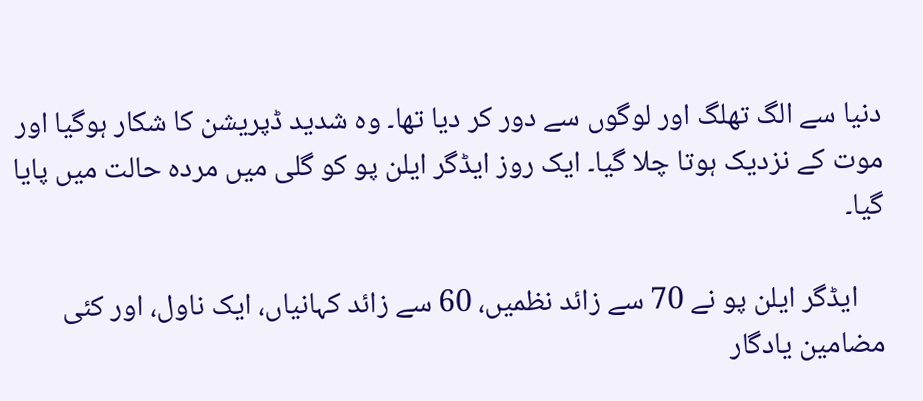دنیا سے الگ تھلگ اور لوگوں سے دور کر دیا تھا۔ وہ شدید ڈپریشن کا شکار ہوگیا اور موت کے نزدیک ہوتا چلا گیا۔ ایک روز ایڈگر ایلن پو کو گلی میں مردہ حالت میں پایا گیا۔

    ایڈگر ایلن پو نے 70 سے زائد نظمیں، 60 سے زائد کہانیاں، ایک ناول، اور کئی مضامین یادگار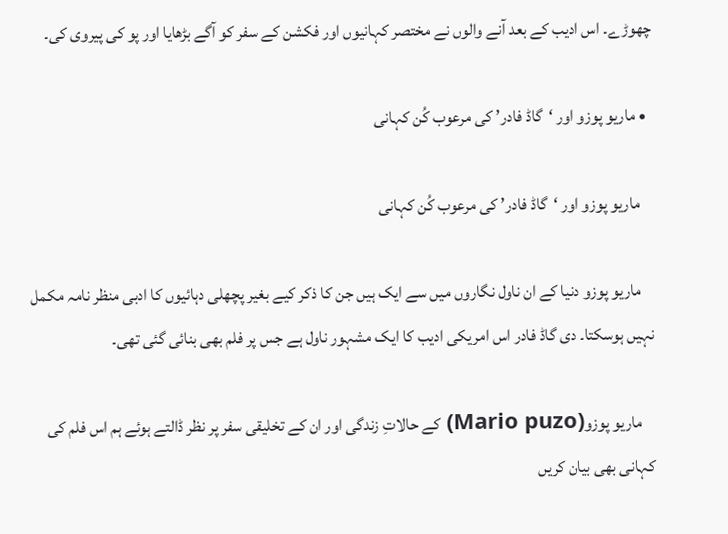چھوڑے۔ اس ادیب کے بعد آنے والوں‌ نے مختصر کہانیوں اور فکشن کے سفر کو آگے بڑھایا اور پو کی پیروی کی۔

  • ماریو پوزو اور ‘گاڈ فادر’ کی مرعوب کُن کہانی

    ماریو پوزو اور ‘گاڈ فادر’ کی مرعوب کُن کہانی

    ماریو پوزو دنیا کے ان ناول نگاروں‌ میں سے ایک ہیں جن کا ذکر کیے بغیر پچھلی دہائیوں کا ادبی منظر نامہ مکمل نہیں‌ ہوسکتا۔ دی گاڈ فادر اس امریکی ادیب کا ایک مشہور ناول ہے جس پر فلم بھی بنائی گئی تھی۔

    ماریو پوزو(Mario puzo) کے حالاتِ زندگی اور ان کے تخلیقی سفر پر نظر ڈالتے ہوئے ہم اس فلم کی کہانی بھی بیان کریں‌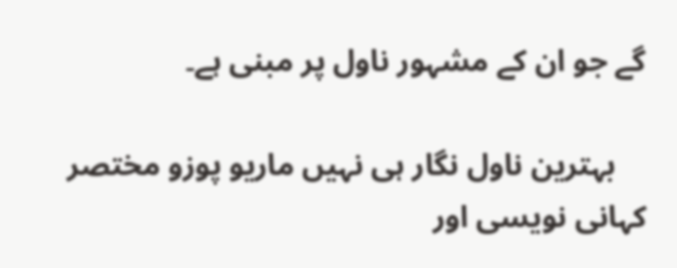گے جو ان کے مشہور ناول پر مبنی ہے۔

    بہترین ناول نگار ہی نہیں ماریو پوزو مختصر کہانی نویسی اور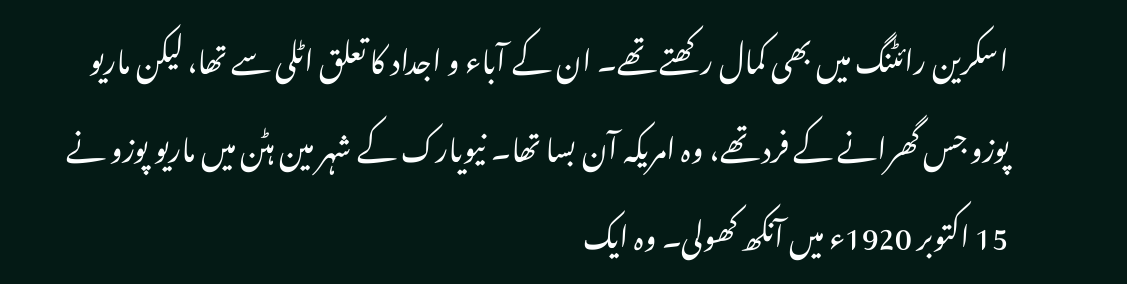اسکرین رائٹنگ میں بھی کمال رکھتے تھے۔ ان کے آباء و اجداد کا تعلق اٹلی سے تھا، لیکن ماریو پوزو جس گھرانے کے فرد تھے، وہ امریکہ آن بسا تھا۔ نیویارک کے شہر مین ہٹن میں ماریو پوزو نے 15 اکتوبر 1920ء میں آنکھ کھولی۔ وہ ایک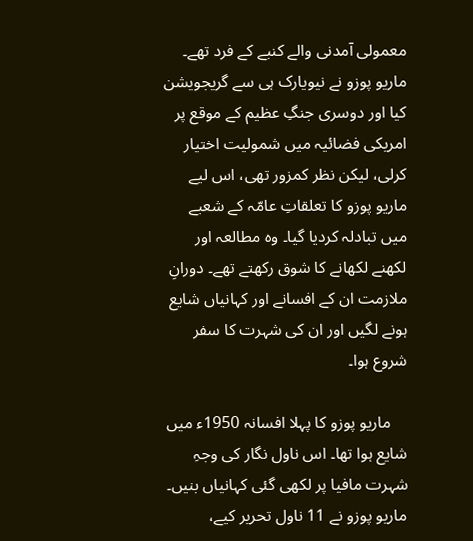معمولی آمدنی والے کنبے کے فرد تھے۔ ماریو پوزو نے نیویارک ہی سے گریجویشن کیا اور دوسری جنگِ عظیم کے موقع پر امریکی فضائیہ میں‌ شمولیت اختیار کرلی، لیکن نظر کمزور تھی، اس لیے ماریو پوزو کا تعلقاتِ عامّہ کے شعبے میں تبادلہ کردیا گیا۔ وہ مطالعہ اور لکھنے لکھانے کا شوق رکھتے تھے۔ دورانِ ملازمت ان کے افسانے اور کہانیاں‌ شایع ہونے لگیں اور ان کی شہرت کا سفر شروع ہوا۔

    ماریو پوزو کا پہلا افسانہ 1950ء میں شایع ہوا تھا۔ اس ناول نگار کی وجہِ شہرت مافیا پر لکھی گئی کہانیاں‌ بنیں۔ ماریو پوزو نے 11 ناول تحریر کیے،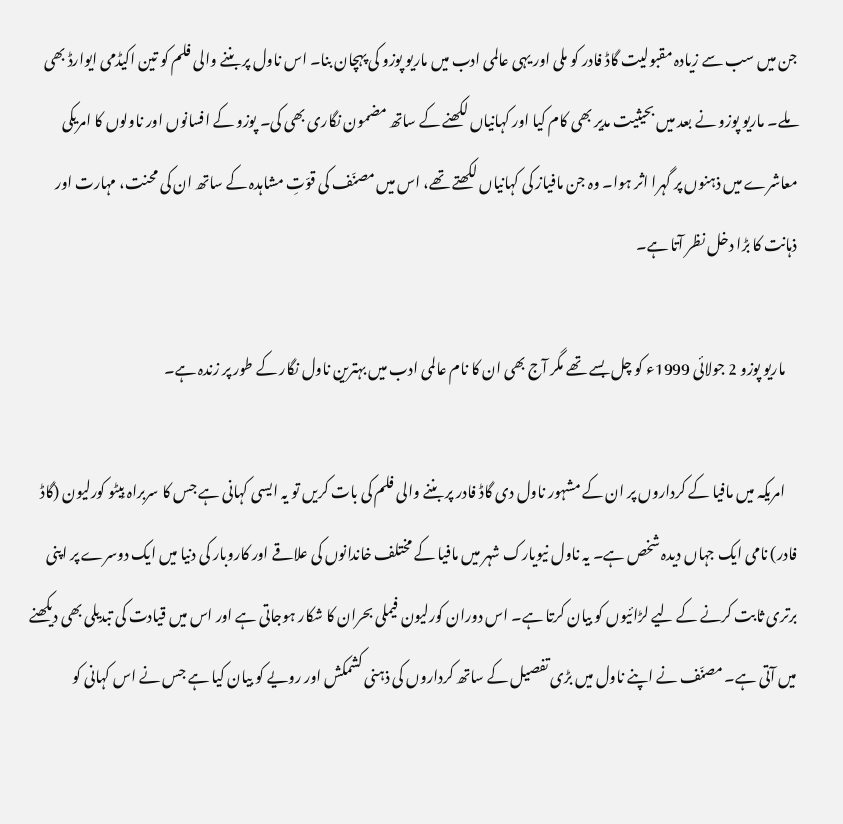جن میں سب سے زیادہ مقبولیت گاڈ فادر کو ملی اور یہی عالمی ادب میں ماریو پوزو کی پہچان بنا۔ اس ناول پر بننے والی فلم کو تین اکیڈمی ایوارڈ بھی ملے۔ ماریو پوزو نے بعد میں‌ بحیثیت مدیر بھی کام کیا اور کہانیاں‌ لکھنے کے ساتھ مضمون نگاری بھی کی۔ پوزو کے افسانوں اور ناولوں کا امریکی معاشرے میں ذہنوں‌ پر گہرا اثر ہوا۔ وہ جن مافیاز کی کہانیاں‌ لکھتے تھے، اس میں مصنّف کی قوّتِ مشاہدہ کے ساتھ ان کی محنت، مہارت اور ذہانت کا بڑا دخل نظر آتا ہے۔

    ماریو پوزو 2 جولائی 1999ء کو چل بسے تھے مگر آج بھی ان کا نام عالمی ادب میں بہترین ناول نگار کے طور پر زندہ ہے۔

    امریکہ میں‌ مافیا کے کرداروں پر ان کے مشہور ناول دی گاڈ فادر پر بننے والی فلم کی بات کریں‌ تو یہ ایسی کہانی ہے جس کا سربراہ بِیٹو کورلیون (گاڈ فادر) نامی ایک جہاں دیدہ شخص ہے۔ یہ ناول نیویارک شہر میں مافیا کے مختلف خاندانوں‌ کی علاقے اور کاروبار کی دنیا میں ایک دوسرے پر اپنی برتری ثابت کرنے کے لیے لڑائیوں کو بیان کرتا ہے۔ اس دوران کورلیون فیملی بحران کا شکار ہوجاتی ہے اور اس میں قیادت کی تبدیلی بھی دیکھنے میں آتی ہے۔ مصنّف نے اپنے ناول میں بڑی تفصیل کے ساتھ کرداروں کی ذہنی کشمکش اور رویے کو‌ بیان کیا ہے جس نے اس کہانی کو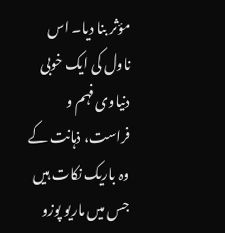مؤثر بنا دیا۔ اس ناول کی ایک خوبی دنیاوی فہم و فراست، ذہانت کے وہ باریک نکات ہیں‌ جس میں‌ ماریو پوزو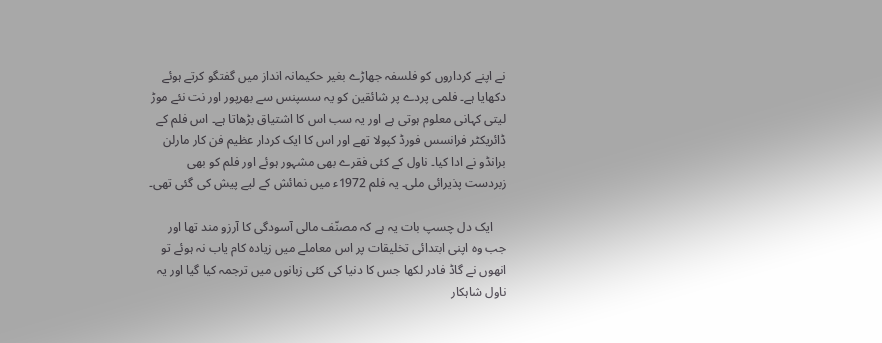نے اپنے کرداروں کو فلسفہ جھاڑے بغیر حکیمانہ انداز میں‌ گفتگو کرتے ہوئے دکھایا ہے۔ فلمی پردے پر شائقین کو یہ سسپنس سے بھرپور اور نت نئے موڑ لیتی کہانی معلوم ہوتی ہے اور یہ سب اس کا اشتیاق بڑھاتا ہے۔ اس فلم کے ڈائریکٹر فرانسس فورڈ کپولا تھے اور اس کا ایک کردار عظیم فن کار مارلن برانڈو نے ادا کیا۔ ناول کے کئی فقرے بھی مشہور ہوئے اور فلم کو بھی زبردست پذیرائی ملی۔ یہ فلم 1972ء میں نمائش کے لیے پیش کی گئی تھی۔

    ایک دل چسپ بات یہ ہے کہ مصنّف مالی آسودگی کا آرزو مند تھا اور جب وہ اپنی ابتدائی تخلیقات پر اس معاملے میں زیادہ کام یاب نہ ہوئے تو انھوں نے گاڈ فادر لکھا جس کا دنیا کی کئی زبانوں‌ میں ترجمہ کیا گیا اور یہ ناول شاہکار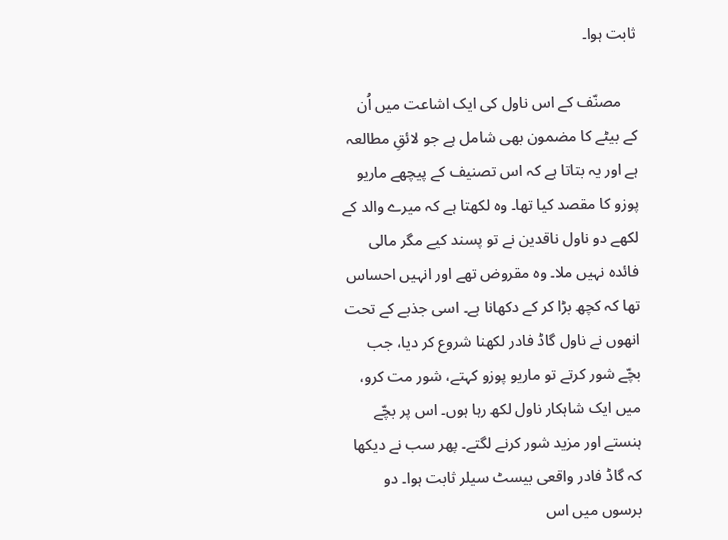ثابت ہوا۔

    مصنّف کے اس ناول کی ایک اشاعت میں اُن کے بیٹے کا مضمون بھی شامل ہے جو لائقِ مطالعہ ہے اور یہ بتاتا ہے کہ اس تصنیف کے پیچھے ماریو پوزو کا مقصد کیا تھا۔ وہ لکھتا ہے کہ میرے والد کے لکھے دو ناول ناقدین نے تو پسند کیے مگر مالی فائدہ نہیں ملا۔ وہ مقروض تھے اور انہیں احساس تھا کہ کچھ بڑا کر کے دکھانا ہے۔ اسی جذبے کے تحت انھوں نے ناول گاڈ فادر لکھنا شروع کر دیا، جب بچّے شور کرتے تو ماریو پوزو کہتے، شور مت کرو، میں ایک شاہکار ناول لکھ رہا ہوں۔ اس پر بچّے ہنستے اور مزید شور کرنے لگتے۔ پھر سب نے دیکھا کہ گاڈ فادر واقعی بیسٹ سیلر ثابت ہوا۔ دو برسوں میں اس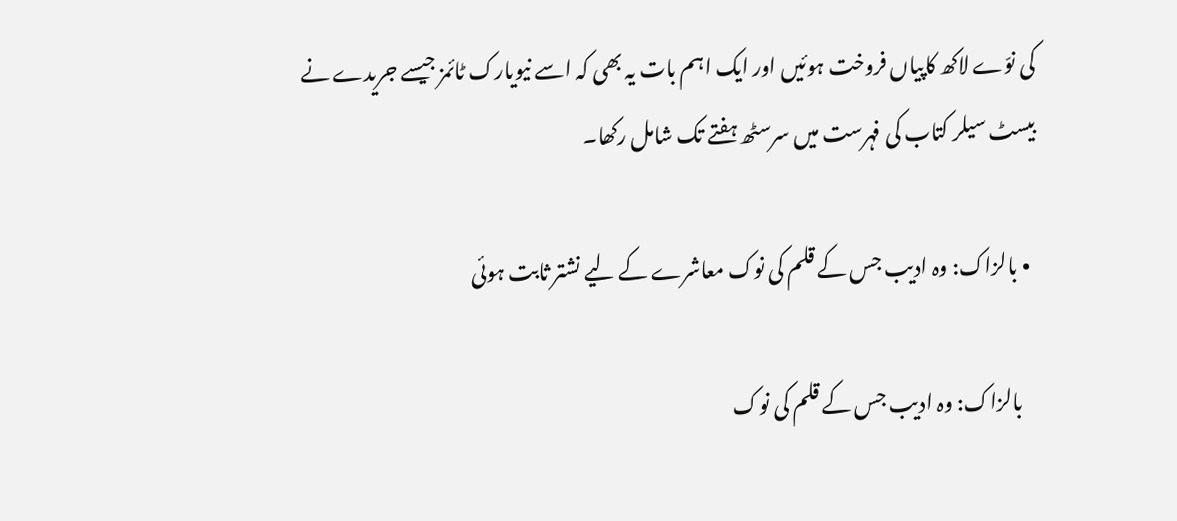کی نوّے لاکھ کاپیاں فروخت ہوئیں اور ایک اہم بات یہ بھی کہ اسے نیویارک ٹائمز جیسے جریدے نے بیسٹ سیلر کتاب کی فہرست میں سرسٹھ ہفتے تک شامل رکھا۔

  • بالزاک: وہ ادیب جس کے قلم کی نوک معاشرے کے لیے نشتر ثابت ہوئی

    بالزاک: وہ ادیب جس کے قلم کی نوک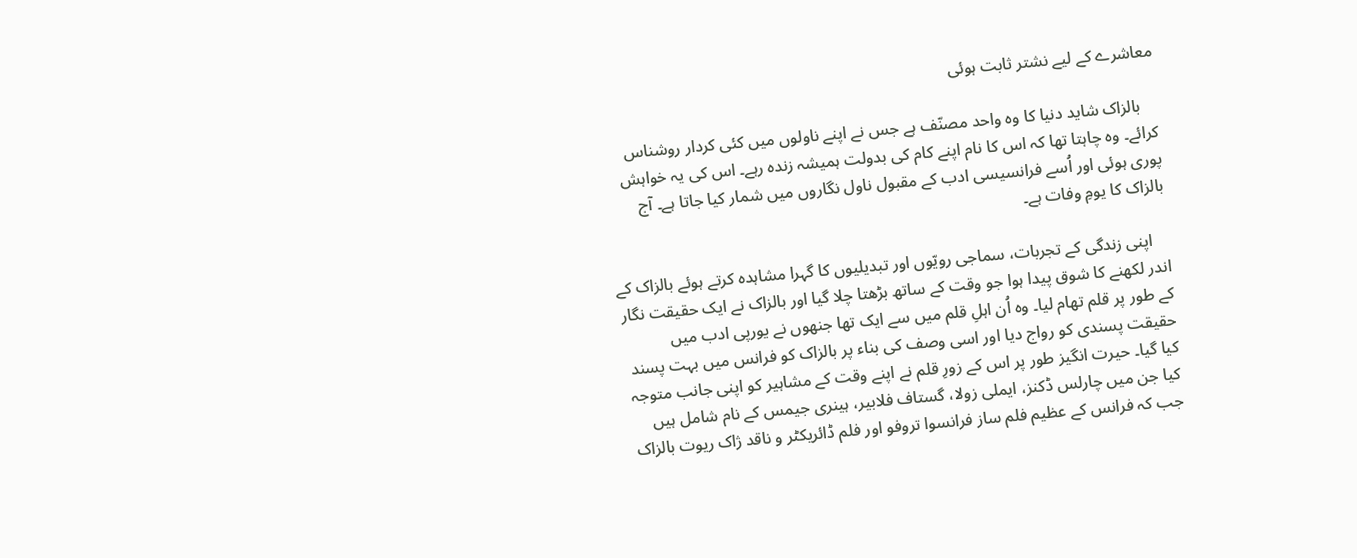معاشرے کے لیے نشتر ثابت ہوئی

    بالزاک شاید دنیا کا وہ واحد مصنّف ہے جس نے اپنے ناولوں میں کئی کردار روشناس کرائے۔ وہ چاہتا تھا کہ اس کا نام اپنے کام کی بدولت ہمیشہ زندہ رہے۔ اس کی یہ خواہش پوری ہوئی اور اُسے فرانسیسی ادب کے مقبول ناول نگاروں‌ میں شمار کیا جاتا ہے۔ آج بالزاک کا یومِ وفات ہے۔

    اپنی زندگی کے تجربات، سماجی رویّوں اور تبدیلیوں کا گہرا مشاہدہ کرتے ہوئے بالزاک کے اندر لکھنے کا شوق پیدا ہوا جو وقت کے ساتھ بڑھتا چلا گیا اور بالزاک نے ایک حقیقت نگار کے طور پر قلم تھام لیا۔ وہ اُن اہلِ قلم میں سے ایک تھا جنھوں‌ نے یورپی ادب میں حقیقت پسندی کو رواج دیا اور اسی وصف کی بناء پر بالزاک کو فرانس میں بہت پسند کیا گیا۔ حیرت انگیز طور پر اس کے زورِ‌ قلم نے اپنے وقت کے مشاہیر کو اپنی جانب متوجہ کیا جن میں چارلس ڈکنز، ایملی زولا، گستاف فلابیر، ہینری جیمس کے نام شامل ہیں جب کہ فرانس کے عظیم فلم ساز فرانسوا تروفو اور فلم ڈائریکٹر و ناقد ژاک ریوت بالزاک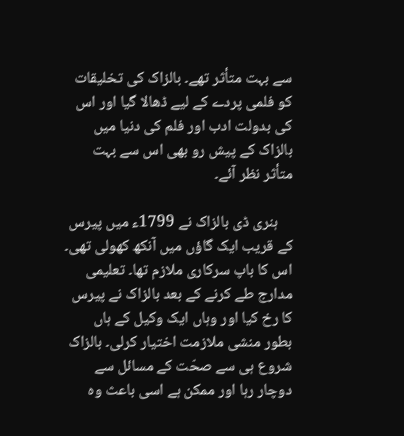سے بہت متأثر تھے۔ بالزاک کی تخلیقات کو فلمی پردے کے لیے ڈھالا گیا اور اس کی بدولت ادب اور فلم کی دنیا میں بالزاک کے پیش رو بھی اس سے بہت متأثر نظر آئے۔

    ہنری ڈی بالزاک نے 1799ء میں پیرس کے قریب ایک گاؤں میں آنکھ کھولی تھی۔ اس کا باپ سرکاری ملازم تھا۔ تعلیمی مدارج طے کرنے کے بعد بالزاک نے پیرس کا رخ کیا اور وہاں‌ ایک وکیل کے ہاں بطور منشی ملازمت اختیار کرلی۔ بالزاک شروع ہی سے صحّت کے مسائل سے دوچار رہا اور ممکن ہے اسی باعث وہ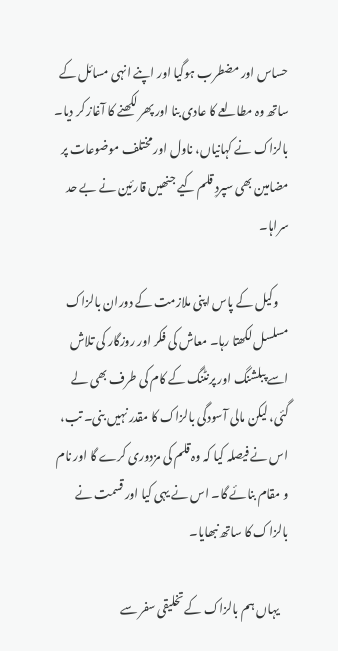حساس اور مضطرب ہوگیا اور اپنے انہی مسائل کے ساتھ وہ مطالعے کا عادی بنا اور پھر لکھنے کا آغاز کر دیا۔ بالزاک نے کہانیاں، ناول اور مختلف موضوعات پر مضامین بھی سپردِ قلم کیے جنھیں قارئین نے بے حد سراہا۔

    وکیل کے پاس اپنی ملازمت کے دوران بالزاک مسلسل لکھتا رہا۔ معاش کی فکر اور روزگار کی تلاش اسے پبلشنگ اور پرنٹنگ کے کام کی طرف بھی لے گئی، لیکن مالی آسودگی بالزاک کا مقدر نہیں‌ بنی۔ تب، اس نے فیصلہ کیا کہ وہ قلم کی مزدوری کرے گا اور نام و مقام بنائے گا۔ اس نے یہی کیا اور قسمت نے بالزاک کا ساتھ نبھایا۔

    یہاں ہم بالزاک کے تخلیقی سفر سے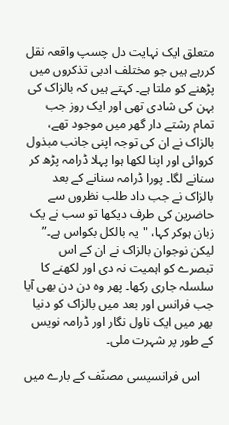متعلق ایک نہایت دل چسپ واقعہ نقل کررہے ہیں جو مختلف ادبی تذکروں میں پڑھنے کو ملتا ہے۔ کہتے ہیں‌ کہ بالزاک کی بہن کی شادی تھی اور ایک روز جب تمام رشتے دار گھر میں موجود تھے، بالزاک نے ان کی توجہ اپنی جانب مبذول کروائی اور اپنا لکھا ہوا پہلا ڈرامہ پڑھ کر سنانے لگا۔ پورا ڈرامہ سنانے کے بعد بالزاک نے جب داد طلب نظروں سے حاضرین کی طرف دیکھا تو سب نے یک زبان ہوکر کہا، "یہ بالکل بکواس ہے۔” لیکن نوجوان بالزاک نے ان کے اس تبصرے کو اہمیت نہ دی اور لکھنے کا سلسلہ جاری رکھا۔ پھر وہ دن دن بھی آیا جب فرانس اور بعد میں‌ بالزاک کو دنیا بھر میں ایک ناول نگار اور ڈرامہ نویس کے طور پر شہرت ملی۔

    اس فرانسیسی مصنّف کے بارے میں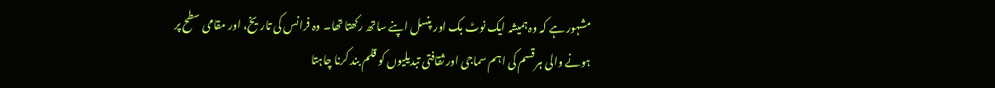مشہور ہے کہ وہ ہمیشہ ایک نوٹ بک اور پنسل اپنے ساتھ رکھتا تھا۔ وہ فرانس کی تاریخ، اور مقامی سطح پر ہونے والی ہر قسم کی اہم سماجی اور ثقافتی تبدیلیوں کو قلم بند کرنا چاہتا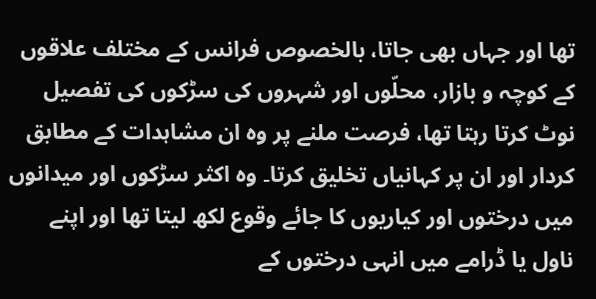تھا اور جہاں بھی جاتا، بالخصوص فرانس کے مختلف علاقوں کے کوچہ و بازار، محلّوں اور شہروں کی سڑکوں کی تفصیل نوٹ کرتا رہتا تھا، فرصت ملنے پر وہ ان مشاہدات کے مطابق کردار اور ان پر کہانیاں تخلیق کرتا۔ وہ اکثر سڑکوں اور میدانوں میں‌ درختوں اور کیاریوں کا جائے وقوع لکھ لیتا تھا اور اپنے ناول یا ڈرامے میں انہی درختوں کے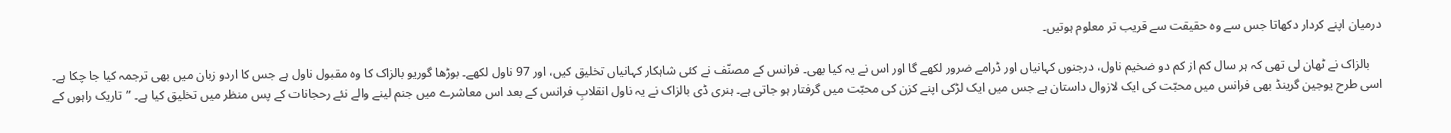درمیان اپنے کردار دکھاتا جس سے وہ حقیقت سے قریب تر معلوم ہوتیں۔

    بالزاک نے ٹھان لی تھی کہ ہر سال کم از کم دو ضخیم ناول، درجنوں کہانیاں اور ڈرامے ضرور لکھے گا اور اس نے یہ کیا بھی۔ فرانس کے مصنّف نے کئی شاہکار کہانیاں تخلیق کیں، اور 97 ناول لکھے۔ بوڑھا گوریو بالزاک کا وہ مقبول ناول ہے جس کا اردو زبان میں بھی ترجمہ کیا جا چکا ہے۔ اسی طرح یوجین گرینڈ بھی فرانس میں محبّت کی ایک لازوال داستان ہے جس میں ایک لڑکی اپنے کزن کی محبّت میں گرفتار ہو جاتی ہے۔ ہنری ڈی بالزاک نے یہ ناول انقلابِ فرانس کے بعد اس معاشرے میں‌ جنم لینے والے نئے رحجانات کے پس منظر میں تخلیق کیا ہے۔ ”تاریک راہوں کے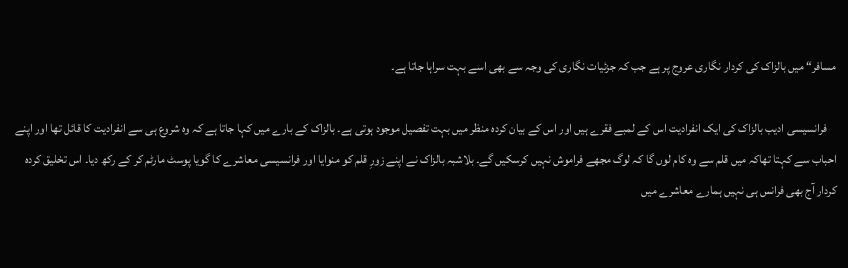مسافر“ میں بالزاک کی کردار نگاری عروج پر ہے جب کہ جزئیات نگاری کی وجہ سے بھی اسے بہت سراہا جاتا ہے۔

    فرانسیسی ادیب بالزاک کی ایک انفرادیت اس کے لمبے فقرے ہیں اور اس کے بیان کردہ منظر میں بہت تفصیل موجود ہوتی ہے۔ بالزاک کے بارے میں‌ کہا جاتا ہے کہ وہ شروع ہی سے انفرادیت کا قائل تھا اور اپنے احباب سے کہتا تھاکہ میں‌ قلم سے وہ کام لوں گا کہ لوگ مجھے فراموش نہیں کرسکیں گے۔ بلاشبہ بالزاک نے اپنے زورِ قلم کو منوایا اور فرانسیسی معاشرے کا گویا پوسٹ مارٹم کر کے رکھ دیا۔ اس تخلیق کردہ کردار آج بھی فرانس ہی نہیں ہمارے معاشرے میں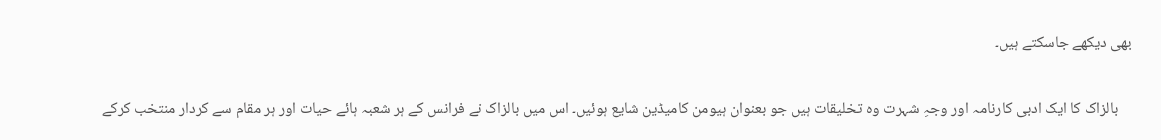بھی دیکھے جاسکتے ہیں۔

    بالزاک کا ایک ادبی کارنامہ اور وجہِ شہرت وہ تخلیقات ہیں‌ جو بعنوان ہیومن کامیڈین شایع ہوئیں۔ اس میں بالزاک نے فرانس کے ہر شعبہ ہائے حیات اور ہر مقام سے کردار منتخب کرکے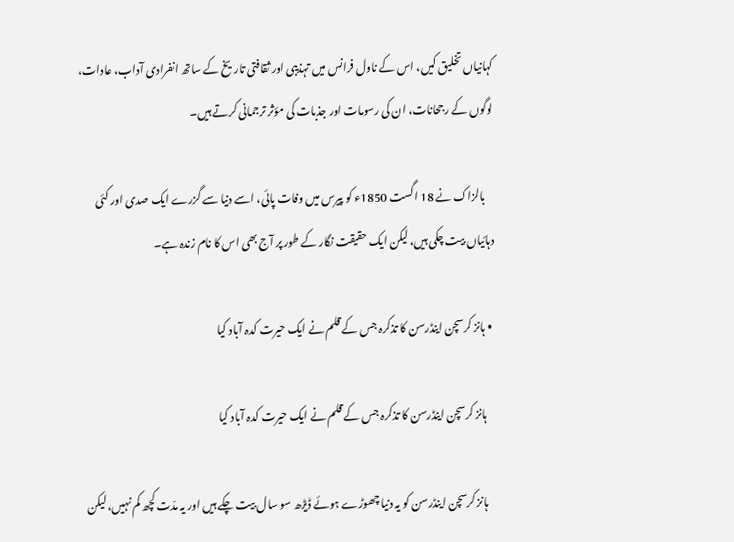کہانیاں تخلیق کیں، اس کے ناول فرانس میں‌ تہذیبی اور ثقافتی تاریخ کے ساتھ انفرادی آداب، عادات، لوگوں‌ کے رجحانات، ان کی رسومات اور جذبات کی مؤثر ترجمانی کرتے ہیں۔

    بالزاک نے 18 اگست 1850ء کو پیرس میں وفات پائی، اسے دنیا سے گزرے ایک صدی اور کئی دہائیاں بیت چکی ہیں، لیکن ایک حقیقت نگار کے طور پر آج بھی اس کا نام زندہ ہے۔

  • ہانز کرسچن اینڈرسن کا تذکرہ جس کے قلم نے ایک حیرت کدہ آباد کیا

    ہانز کرسچن اینڈرسن کا تذکرہ جس کے قلم نے ایک حیرت کدہ آباد کیا

    ہانز کرسچن اینڈرسن کو یہ دنیا چھوڑے ہوئے ڈیڑھ سو سال بیت چکے ہیں اور یہ مدّت کچھ کم نہیں، لیکن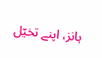ہانز، اپنے تخیّل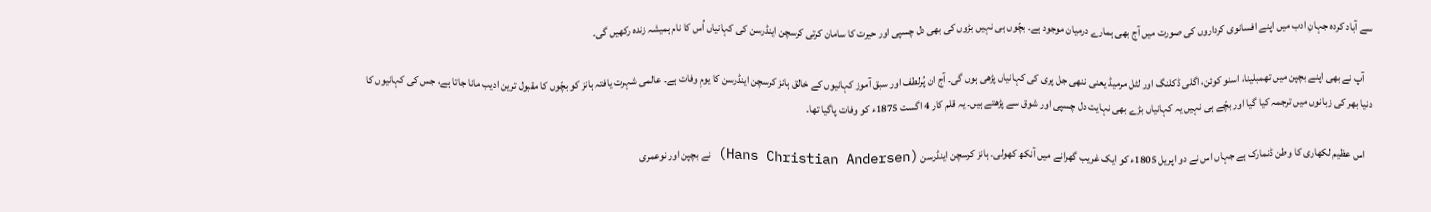سے آباد کردہ جہانِ ادب میں اپنے افسانوی کرداروں کی صورت میں آج بھی ہمارے درمیان موجود ہے۔ بچّوں ہی نہیں‌ بڑوں‌ کی بھی دل چسپی اور حیرت کا سامان کرتی کرسچن اینڈرسن کی کہانیاں‌ اُس کا نام ہمیشہ زندہ رکھیں‌ گی۔

    آپ نے بھی اپنے بچپن میں تھمبلینا، اسنو کوئن، اگلی ڈکلنگ اور لٹل مرمیڈ یعنی ننھی جل پری کی کہانیاں پڑھی ہوں گی۔ آج ان پُرلطف اور سبق آموز کہانیوں کے خالق ہانز کرسچن اینڈرسن کا یومِ‌ وفات ہے۔ عالمی شہرت یافتہ ہانز کو بچّوں کا مقبول ترین ادیب مانا جاتا ہے، جس کی کہانیوں کا دنیا بھر کی زبانوں‌ میں ترجمہ کیا گیا اور بچّے ہی نہیں یہ کہانیاں بڑے بھی نہایت دل چسپی اور شوق سے پڑھتے ہیں۔ یہ قلم کار 4 اگست 1875ء کو وفات پاگیا تھا۔

    اس عظیم لکھاری کا وطن ڈنمارک ہے جہاں اس نے دو اپریل 1805ء کو ایک غریب گھرانے میں آنکھ کھولی۔ ہانز کرسچن اینڈرسن (Hans Christian Andersen) نے بچپن اور نوعمری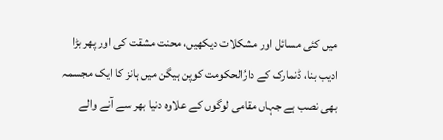میں کئی مسائل اور مشکلات دیکھیں، محنت مشقت کی اور پھر بڑا ادیب بنا، ڈنمارک کے دارُالحکومت کوپن ہیگن میں ہانز کا ایک مجسمہ بھی نصب ہے جہاں‌ مقامی لوگوں کے علاوہ دنیا بھر سے آنے والے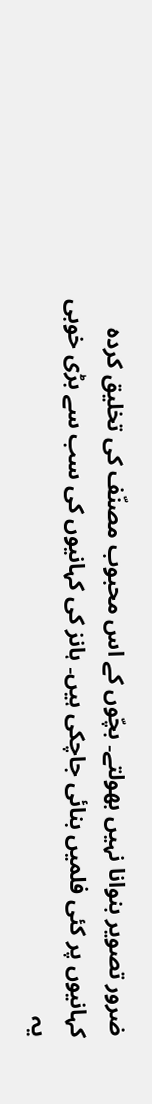ضرور تصویر بنوانا نہیں بھولتے۔ بچّوں کے اس محبوب مصنّف کی تخلیق کردہ کہانیوں پر کئی فلمیں بنائی جاچکی ہیں۔ ہانز کی کہانیوں کی سب سے بڑی خوبی یہ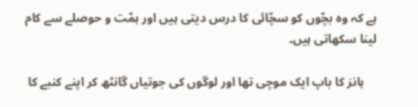ہے کہ وہ بچّوں‌ کو سچّائی کا درس دیتی ہیں‌ اور ہمّت و حوصلے سے کام لینا سکھاتی ہیں۔

    ہانز کا باپ ایک موچی تھا اور لوگوں کی جوتیاں گانٹھ کر اپنے کنبے کا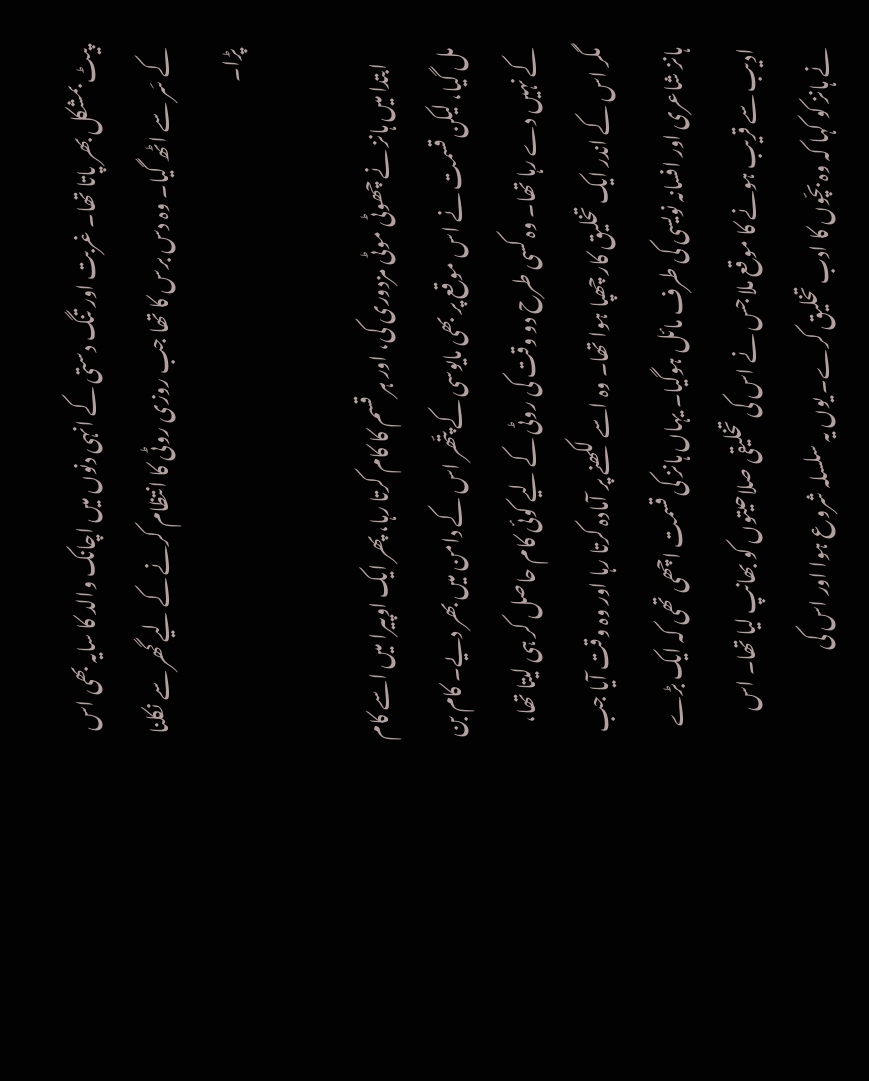پیٹ بمشکل بھر پاتا تھا۔ غربت اور تنگ دستی کے انہی دنوں میں اچانک والد کا سایہ بھی اس کے سَر سے اٹھ گیا۔ وہ دس برس کا تھا جب روزی روٹی کا انتظام کرنے کے لیے گھر سے نکلنا پڑا۔

    ابتدا میں ہانز نے چھوٹی موٹی مزدوری کی، اور ہر قسم کا کام کرتا رہا، پھر ایک اوپیرا میں اسے کام مل گیا، لیکن قسمت نے اس موقع پر بھی مایوسی کے پتّھر اس کے دامن میں بھر دیے۔ کام بن کے نہیں‌ دے رہا تھا۔ وہ کسی طرح‌ دو وقت کی روٹی کے لیے کوئی کام حاصل کر ہی لیتا تھا، مگر اس کے اندر ایک تخلیق کار چھپا ہوا تھا۔ وہ اسے لکھنے پر آمادہ کرتا رہا اور وہ وقت آیا جب ہانز شاعری اور افسانہ نویسی کی طرف مائل ہوگیا۔ یہاں ہانز کی قسمت اچھی تھی کہ ایک بڑے ادیب سے قریب ہونے کا موقع ملا جس نے اس کی تخلیقی صلاحیتوں کو بھانپ لیا تھا۔ اس نے ہانز کو کہا کہ وہ بچّوں کا ادب تخلیق کرے۔ یوں یہ سلسلہ شروع ہوا اور اس کی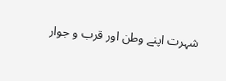شہرت اپنے وطن اور قرب و جوار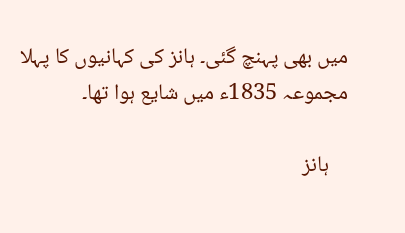میں‌ بھی پہنچ گئی۔ ہانز کی کہانیوں کا پہلا مجموعہ 1835ء میں شایع ہوا تھا۔

    ہانز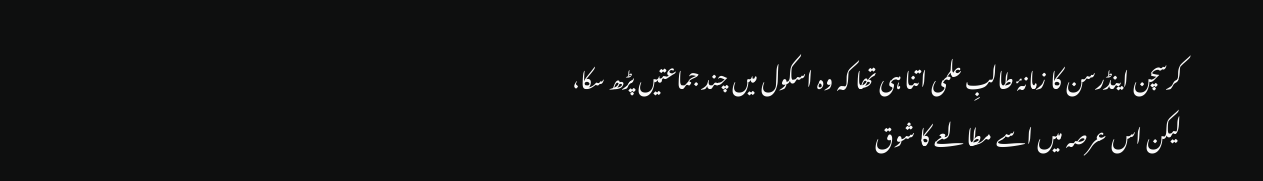کرسچن اینڈرسن کا زمانۂ طالبِ علمی اتنا ہی تھا کہ وہ اسکول میں چند جماعتیں پڑھ سکا، لیکن اس عرصہ میں اسے مطالعے کا شوق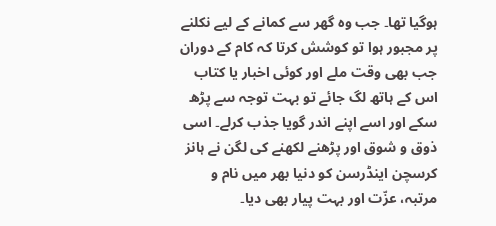ہوگیا تھا۔ جب وہ گھر سے کمانے کے لیے نکلنے پر مجبور ہوا تو کوشش کرتا کہ کام کے دوران جب بھی وقت ملے اور کوئی اخبار یا کتاب اس کے ہاتھ لگ جائے تو بہت توجہ سے پڑھ سکے اور اسے اپنے اندر گویا جذب کرلے۔ اسی ذوق و شوق اور پڑھنے لکھنے کی لگن نے ہانز کرسچن اینڈرسن کو دنیا بھر میں نام و مرتبہ، عزّت اور بہت پیار بھی دیا۔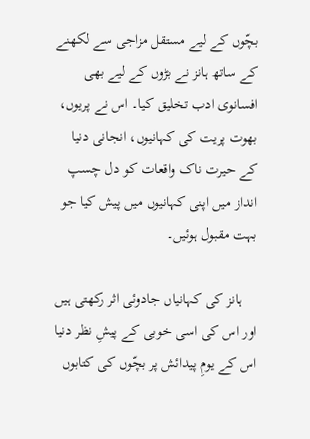بچّوں کے لیے مستقل مزاجی سے لکھنے کے ساتھ ہانز نے بڑوں کے لیے بھی افسانوی ادب تخلیق کیا۔ اس نے پریوں، بھوت پریت کی کہانیوں، انجانی دنیا کے حیرت ناک واقعات کو دل چسپ انداز میں اپنی کہانیوں‌ میں پیش کیا جو بہت مقبول ہوئیں۔

    ہانز کی کہانیاں‌ جادوئی اثر رکھتی ہیں اور اس کی اسی خوبی کے پیشِ نظر دنیا اس کے یومِ پیدائش پر بچّوں کی کتابوں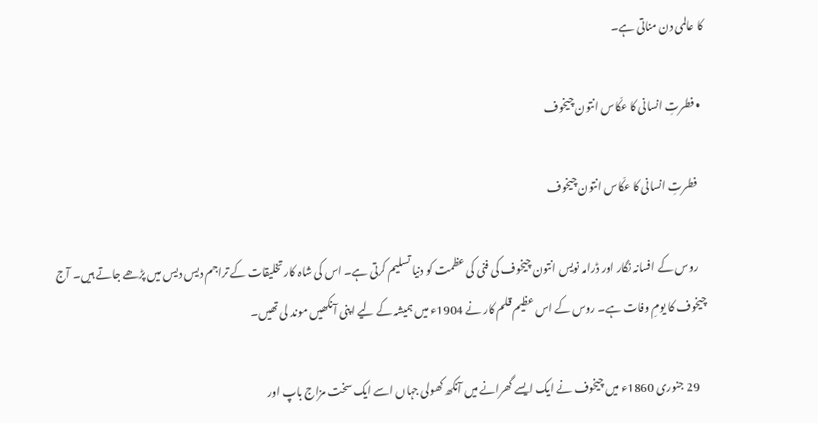کا عالمی دن مناتی ہے۔

  • فطرتِ انسانی کا عکّاس انتون چیخوف

    فطرتِ انسانی کا عکّاس انتون چیخوف

    روس کے افسانہ نگار اور ڈرامہ نویس انتون چیخوف کی فنی کی عظمت کو دنیا تسلیم کرتی ہے۔ اس کی شاہ کار تخلیقات کے تراجم دیس دیس میں‌ پڑھے جاتے ہیں۔ آج چیخوف کا یومِ وفات ہے۔ روس کے اس عظیم قلم کار نے 1904ء میں ہمیشہ کے لیے اپنی آنکھیں‌ موند لی تھیں۔

    29 جنوری 1860ء میں چیخوف نے ایک ایسے گھرانے میں آنکھ کھولی جہاں‌‌ اسے ایک سخت مزاج باپ اور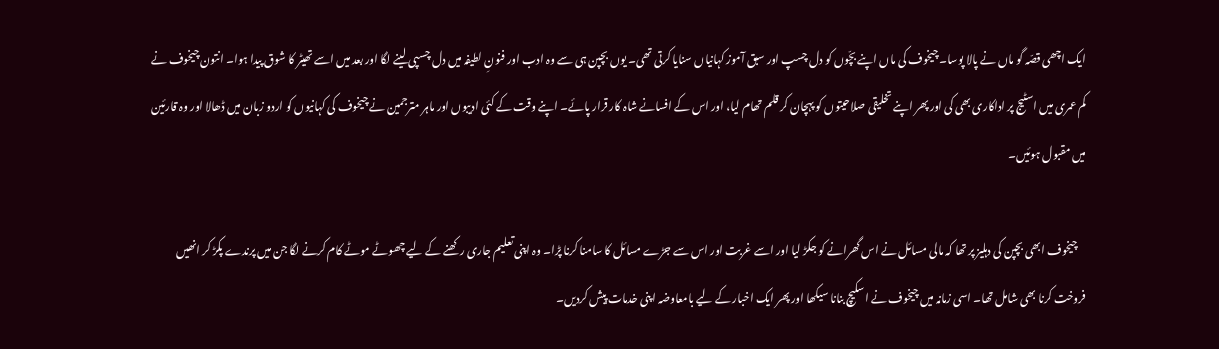ایک اچھی قصّہ گو ماں نے پالا پوسا۔ چیخوف کی ماں اپنے بچّوں کو دل چسپ اور سبق آموز کہانیاں سنایا کرتی تھی۔ یوں‌ بچپن ہی سے وہ ادب اور فنونِ لطیفہ میں‌ دل چسپی لینے لگا اور بعد میں‌ اسے تھیٹر کا شوق پیدا ہوا۔ انتون چیخوف نے کم عمری میں اسٹیج پر اداکاری بھی کی اور پھر اپنے تخلیقی صلاحیتوں کو پہچان کر قلم تھام لیا، اور اس کے افسانے شاہ کار قرار پائے۔ اپنے وقت کے کئی ادیبوں اور ماہر مترجمین نے چیخوف کی کہانیوں‌ کو اردو زبان میں‌ ڈھالا اور وہ قارئین میں مقبول ہوئیں۔

    چیخوف ابھی بچپن کی دہلیز پر تھا کہ مالی مسائل نے اس گھرانے کو جکڑ لیا اور اسے غربت اور اس سے جڑے مسائل کا سامنا کرنا پڑا۔ وہ اپنی تعلیم جاری رکھنے کے لیے چھوٹے موٹے کام کرنے لگا جن میں‌ پرندے پکڑ کر انھیں‌ فروخت کرنا بھی شامل تھا۔ اسی زمانہ میں چیخوف نے اسکیچ بنانا سیکھا اور پھر ایک اخبار کے لیے بامعاوضہ اپنی خدمات پیش کردیں۔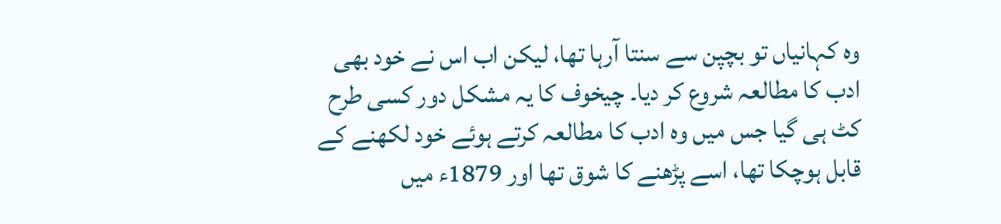وہ کہانیاں تو بچپن سے سنتا آرہا تھا، لیکن اب اس نے خود بھی ادب کا مطالعہ شروع کر دیا۔ چیخوف کا یہ مشکل دور کسی طرح کٹ ہی گیا جس میں وہ ادب کا مطالعہ کرتے ہوئے خود لکھنے کے قابل ہوچکا تھا، اسے پڑھنے کا شوق تھا اور 1879ء میں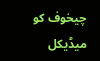چیخوف کو میڈیکل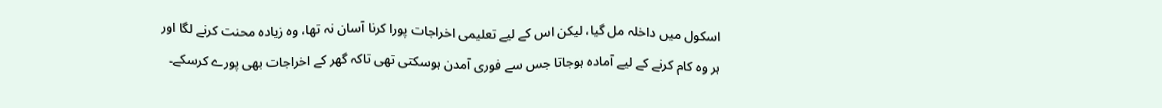اسکول میں داخلہ مل گیا، لیکن اس کے لیے تعلیمی اخراجات پورا کرنا آسان نہ تھا، وہ زیادہ محنت کرنے لگا اور ہر وہ کام کرنے کے لیے آمادہ ہوجاتا جس سے فوری آمدن ہوسکتی تھی تاکہ گھر کے اخراجات بھی پورے کرسکے۔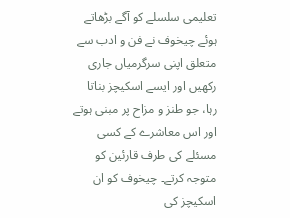تعلیمی سلسلے کو آگے بڑھاتے ہوئے چیخوف نے فن و ادب سے متعلق اپنی سرگرمیاں‌ جاری رکھیں اور ایسے اسکیچز بناتا رہا، جو طنز و مزاح پر مبنی ہوتے اور اس معاشرے کے کسی مسئلے کی طرف قارئین کو متوجہ کرتے۔ چیخوف کو ان اسکیچز کی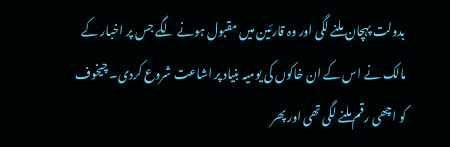بدولت پہچان ملنے لگی اور وہ قارئین میں‌ مقبول ہونے لگے جس پر اخبار کے مالک نے اس کے ان خاکوں‌ کی یومیہ بنیاد پر اشاعت شروع کردی۔ چیخوف کو اچھی رقم ملنے لگی تھی اور پھر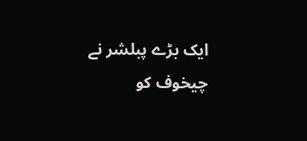ایک بڑے پبلشر نے چیخوف کو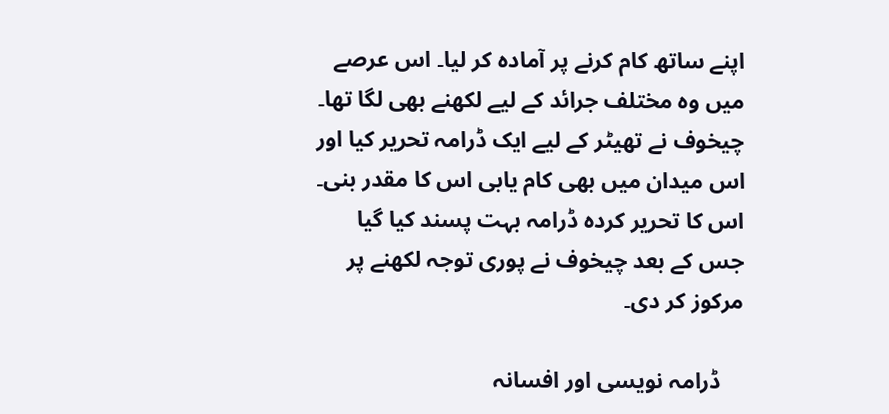اپنے ساتھ کام کرنے پر آمادہ کر لیا۔ اس عرصے میں وہ مختلف جرائد کے لیے لکھنے بھی لگا تھا۔ چیخوف نے تھیٹر کے لیے ایک ڈرامہ تحریر کیا اور اس میدان میں‌ بھی کام یابی اس کا مقدر بنی۔ اس کا تحریر کردہ ڈرامہ بہت پسند کیا گیا جس کے بعد چیخوف نے پوری توجہ لکھنے پر مرکوز کر دی۔

    ڈرامہ نویسی اور افسانہ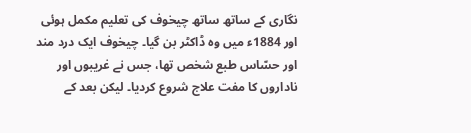نگاری کے ساتھ ساتھ چیخوف کی تعلیم مکمل ہوئی اور 1884ء میں وہ ڈاکٹر بن گیا۔ چیخوف ایک درد مند اور حسّاس طبع شخص تھا، جس نے غریبوں اور ناداروں کا مفت علاج شروع کردیا۔ لیکن بعد کے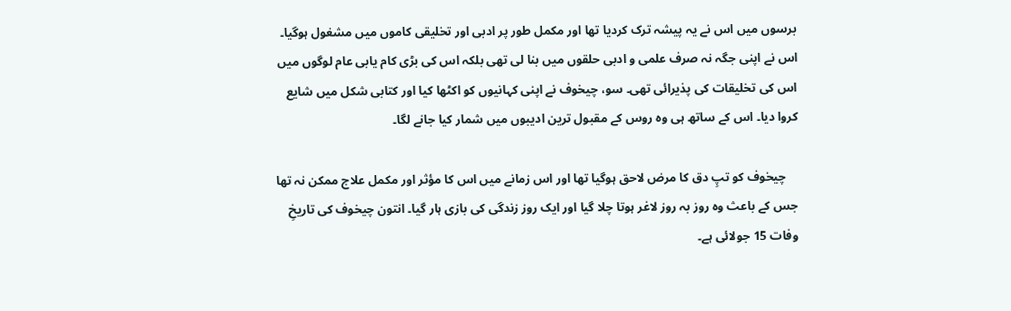برسوں میں اس نے یہ پیشہ ترک کردیا تھا اور مکمل طور پر ادبی اور تخلیقی کاموں میں‌ مشغول ہوگیا۔ اس نے اپنی جگہ نہ صرف علمی و ادبی حلقوں‌ میں بنا لی تھی بلکہ اس کی بڑی کام یابی عام لوگوں میں اس کی تخلیقات کی پذیرائی تھی۔ سو، چیخوف نے اپنی کہانیوں کو اکٹھا کیا اور کتابی شکل میں شایع کروا دیا۔ اس کے ساتھ ہی وہ روس کے مقبول ترین ادیبوں میں شمار کیا جانے لگا۔

    چیخوف کو تپِ دق کا مرض لاحق ہوگیا تھا اور اس زمانے میں‌ اس کا مؤثر اور مکمل علاج ممکن نہ تھا جس کے باعث وہ روز بہ روز لاغر ہوتا چلا گیا اور ایک روز زندگی کی بازی ہار گیا۔ انتون چیخوف کی تاریخِ وفات 15 جولائی ہے۔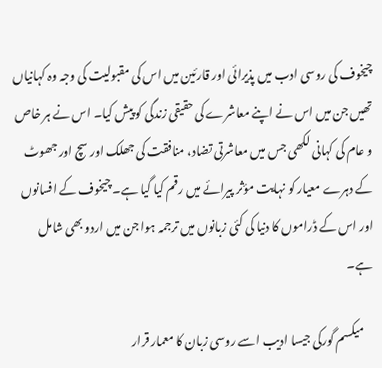چیخوف کی روسی ادب میں پذیرائی اور قارئین میں اس کی مقبولیت کی وجہ وہ کہانیاں تھیں‌ جن میں اس نے اپنے معاشرے کی حقیقی زندگی کو پیش کیا۔ اس نے ہر خاص و عام کی کہانی لکھی جس میں معاشرتی تضاد، منافقت کی جھلک اور سچ اور جھوٹ کے دہرے معیار کو نہایت مؤثر پیرائے میں رقم کیا گیا ہے۔ چیخوف کے افسانوں اور اس کے ڈراموں کا دنیا کی کئی زبانوں‌ میں ترجمہ ہوا جن میں اردو بھی شامل ہے۔

    میکسم گورکی جیسا ادیب اسے روسی زبان کا معمار قرار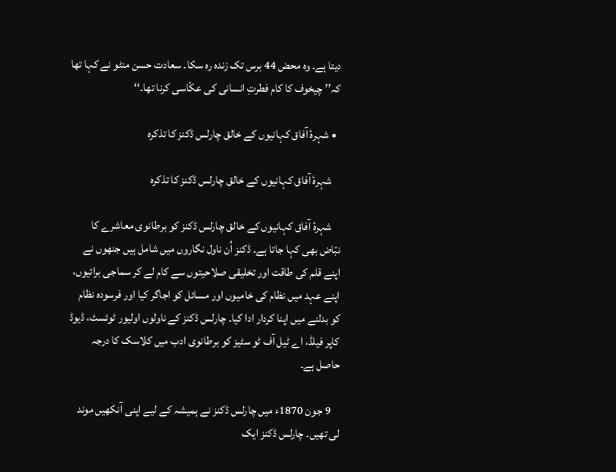دیتا ہے۔ وہ محض 44 برس تک زندہ رہ سکا۔ سعادت حسن منٹو نے کہا تھا کہ’’ چیخوف کا کام فطرتِ انسانی کی عکّاسی کرنا تھا۔‘‘

  • شہرۂ آفاق کہانیوں کے خالق چارلس ڈکنز کا تذکرہ

    شہرۂ آفاق کہانیوں کے خالق چارلس ڈکنز کا تذکرہ

    شہرۂ آفاق کہانیوں کے خالق چارلس ڈکنز کو برطانوی معاشرے کا نبّاض بھی کہا جاتا ہے۔ ڈکنز اُن ناول نگاروں میں‌ شامل ہیں جنھوں نے اپنے قلم کی طاقت اور تخلیقی صلاحیتوں سے کام لے کر سماجی برائیوں، اپنے عہد میں نظام کی خامیوں اور مسائل کو اجاگر کیا اور فرسودہ نظام کو بدلنے میں‌ اپنا کردار ادا کیا۔ چارلس ڈکنز کے ناولوں اولیور ٹوئسٹ، ڈیوڈ کاپر فیلڈ، اے ٹیل آف ٹو سٹیز کو برطانوی ادب میں کلاسک کا درجہ حاصل ہے۔

    9 جون 1870ء میں چارلس ڈکنز نے ہمیشہ کے لیے اپنی آنکھیں موند لی تھیں۔ چارلس ڈکنز ایک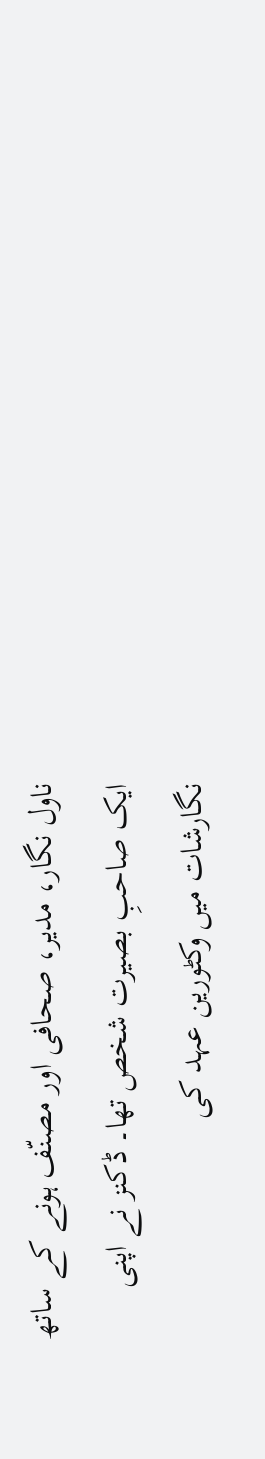ناول نگار، مدیر، صحافی اور مصنّف ہونے کے ساتھ ایک صاحبِ بصیرت شخص تھا۔ ڈکنز نے اپنی نگارشات میں وکٹورین عہد کی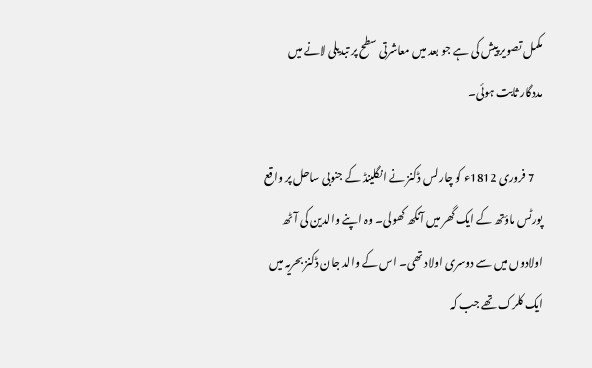مکمل تصویر پیش کی ہے جو بعد میں معاشرتی سطح پر تبدیلی لانے میں مددگار ثابت ہوئی۔

    7 فروری 1812ء کو چارلس ڈکنز نے انگلینڈ کے جنوبی ساحل پر واقع پورٹس ماؤتھ کے ایک گھر میں آنکھ کھولی۔ وہ اپنے والدین کی آٹھ اولادوں میں‌ سے دوسری اولاد تھی۔ اس کے والد جان ڈکنز بحریہ میں ایک کلرک تھے جب کہ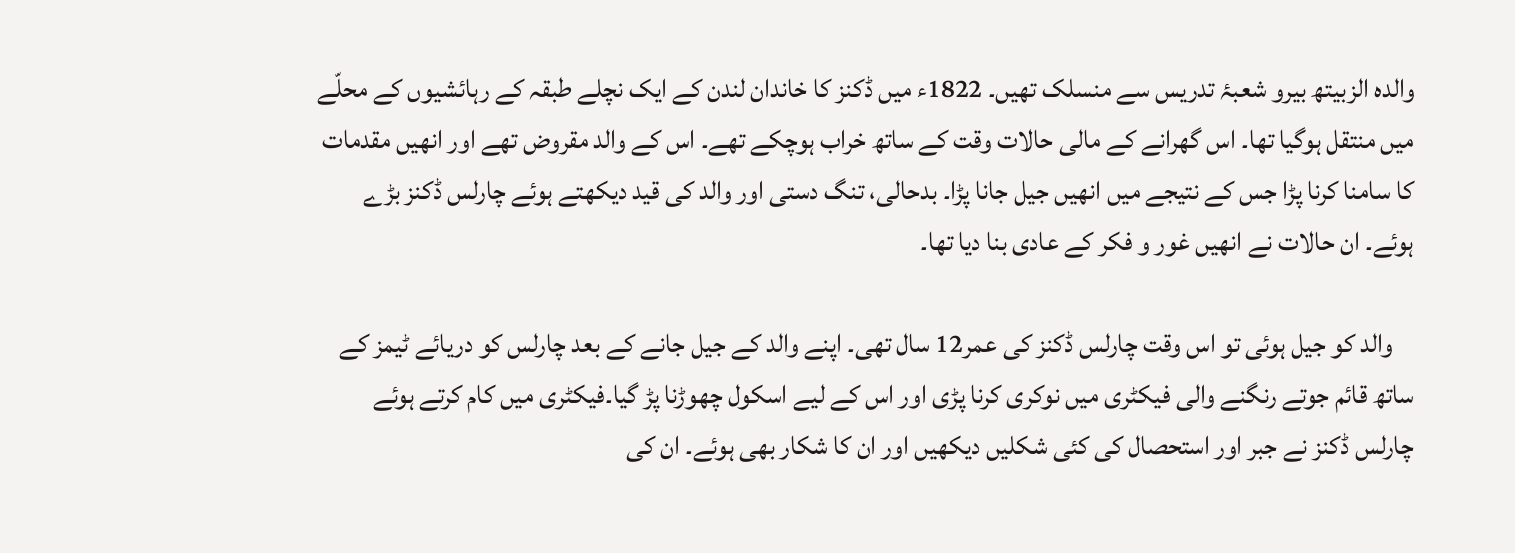والدہ الزبیتھ بیرو شعبۂ تدریس سے منسلک تھیں۔ 1822ء میں ڈکنز کا خاندان لندن کے ایک نچلے طبقہ کے رہائشیوں کے محلّے میں‌ منتقل ہوگیا تھا۔ اس گھرانے کے مالی حالات وقت کے ساتھ خراب ہوچکے تھے۔ اس کے والد مقروض تھے اور انھیں مقدمات کا سامنا کرنا پڑا جس کے نتیجے میں انھیں جیل جانا پڑا۔ بدحالی، تنگ دستی اور والد کی قید دیکھتے ہوئے چارلس ڈکنز بڑے ہوئے۔ ان حالات نے انھیں غور و فکر کے عادی بنا دیا تھا۔

    والد کو جیل ہوئی تو اس وقت چارلس ڈکنز کی عمر12 سال تھی۔ اپنے والد کے جیل جانے کے بعد چارلس کو دریائے ٹیمز کے ساتھ قائم جوتے رنگنے والی فیکٹری میں نوکری کرنا پڑی اور اس کے لیے اسکول چھوڑنا پڑ گیا۔فیکٹری میں کام کرتے ہوئے چارلس ڈکنز نے جبر اور استحصال کی کئی شکلیں دیکھیں اور ان کا شکار بھی ہوئے۔ ان کی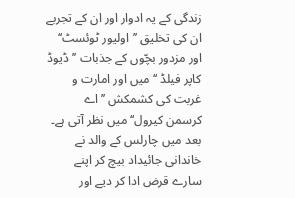زندگی کے یہ ادوار اور ان کے تجربے ان کی تخلیق ’’اولیور ٹوئسٹ‘‘ اور مزدور بچّوں کے جذبات ’’ڈیوڈ کاپر فیلڈ ‘‘ میں اور امارت و غربت کی کشمکش ’’اے کرسمن کیرول‘‘ میں نظر آتی ہے۔ بعد میں‌ چارلس کے والد نے خاندانی جائیداد بیچ کر اپنے سارے قرض ادا کر دیے اور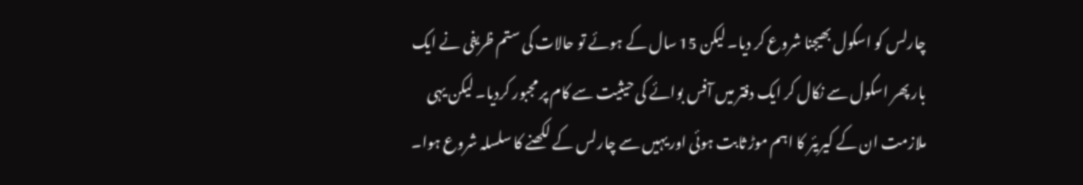چارلس کو اسکول بھیجنا شروع کر دیا۔ لیکن 15 سال کے ہوئے تو حالات کی ستم ظریفی نے ایک بار پھر اسکول سے نکال کر ایک دفتر میں آفس بوائے کی حیثیت سے کام پر مجبور کردیا۔ لیکن یہی ملازمت ان کے کیریئر کا اہم موڑ ثابت ہوئی اور یہیں سے چارلس کے لکھنے کا سلسلہ شروع ہوا۔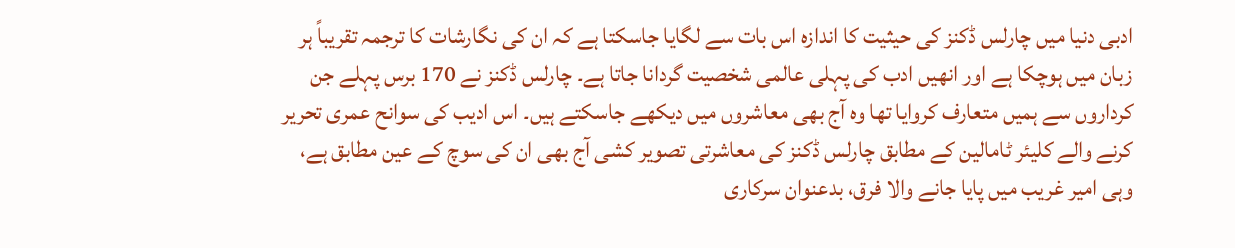ادبی دنیا میں چارلس ڈکنز کی حیثیت کا اندازہ اس بات سے لگایا جاسکتا ہے کہ ان کی نگارشات کا ترجمہ تقریباً ہر زبان میں ہوچکا ہے اور انھیں ادب کی پہلی عالمی شخصیت گردانا جاتا ہے۔ چارلس ڈکنز نے 170 برس پہلے جن کرداروں سے ہمیں متعارف کروایا تھا وہ آج بھی معاشروں میں دیکھے جاسکتے ہیں۔ اس ادیب کی سوانح عمری تحریر کرنے والے کلیئر ٹامالین کے مطابق چارلس ڈکنز کی معاشرتی تصویر کشی آج بھی ان کی سوچ کے عین مطابق ہے، وہی امیر غریب میں پایا جانے والا فرق، بدعنوان سرکاری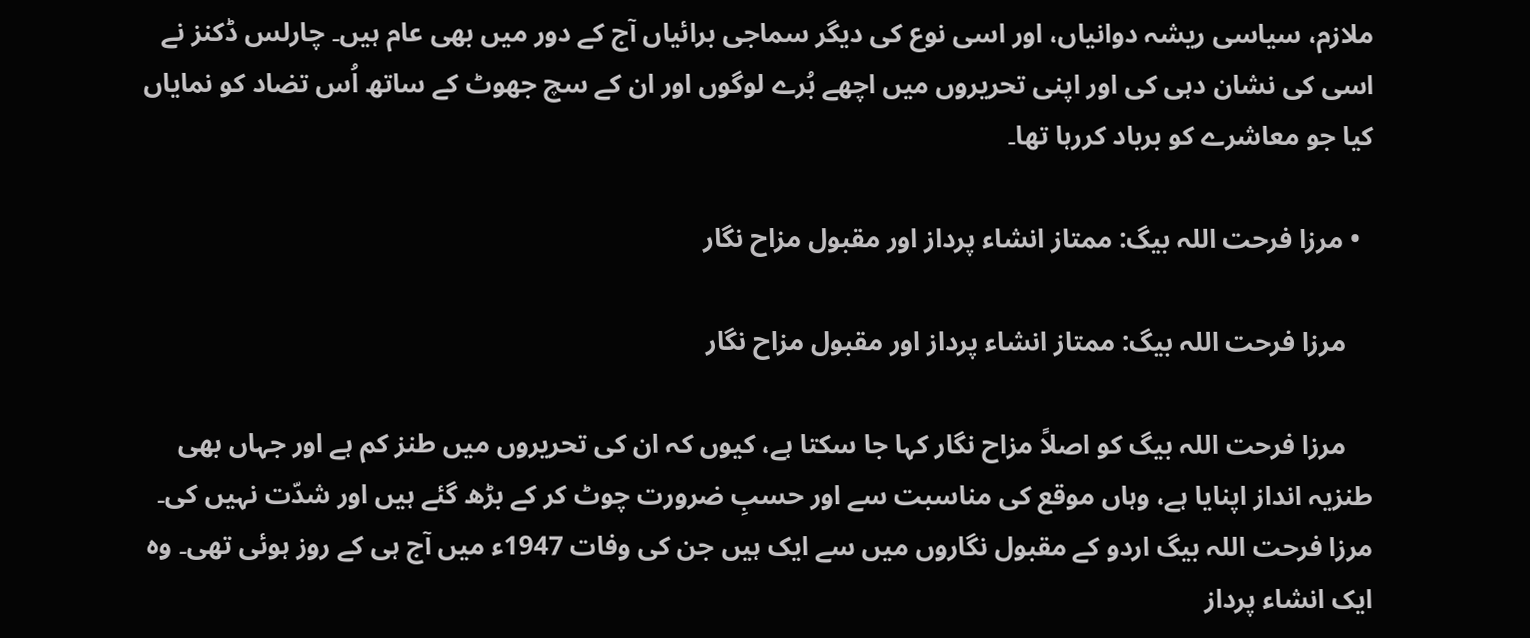ملازم، سیاسی ریشہ دوانیاں، اور اسی نوع کی دیگر سماجی برائیاں آج کے دور میں بھی عام ہیں۔ چارلس ڈکنز نے اسی کی نشان دہی کی اور اپنی تحریروں میں اچھے بُرے لوگوں اور ان کے سچ جھوٹ کے ساتھ اُس تضاد کو نمایاں کیا جو معاشرے کو برباد کررہا تھا۔

  • مرزا فرحت اللہ بیگ: ممتاز انشاء پرداز اور مقبول مزاح نگار

    مرزا فرحت اللہ بیگ: ممتاز انشاء پرداز اور مقبول مزاح نگار

    مرزا فرحت اللہ بیگ کو اصلاً مزاح نگار کہا جا سکتا ہے، کیوں کہ ان کی تحریروں میں طنز کم ہے اور جہاں بھی طنزیہ انداز اپنایا ہے، وہاں موقع کی مناسبت سے اور حسبِ ضرورت چوٹ کر کے بڑھ گئے ہیں اور شدّت نہیں کی۔ مرزا فرحت اللہ بیگ اردو کے مقبول نگاروں میں سے ایک ہیں جن کی وفات 1947ء میں آج ہی کے روز ہوئی تھی۔ وہ ایک انشاء پرداز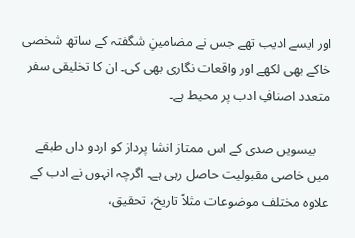اور ایسے ادیب تھے جس نے مضامینِ شگفتہ کے ساتھ شخصی خاکے بھی لکھے اور واقعات نگاری بھی کی۔ ان کا تخلیقی سفر متعدد اصنافِ ادب پر محیط ہے۔

    بیسویں صدی کے اس ممتاز انشا پرداز کو اردو داں طبقے میں خاصی مقبولیت حاصل رہی ہے۔ اگرچہ انہوں نے ادب کے علاوہ مختلف موضوعات مثلاً تاریخ، تحقیق،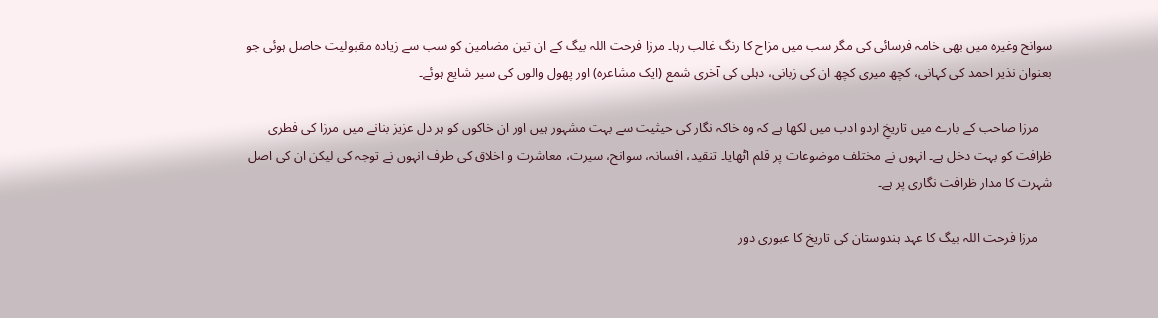سوانح وغیرہ میں بھی خامہ فرسائی کی مگر سب میں مزاح کا رنگ غالب رہا۔ مرزا فرحت اللہ بیگ کے ان تین مضامین کو سب سے زیادہ مقبولیت حاصل ہوئی جو بعنوان نذیر احمد کی کہانی، کچھ میری کچھ ان کی زبانی، دہلی کی آخری شمع (ایک مشاعرہ) اور پھول والوں کی سیر شایع ہوئے۔

    مرزا صاحب کے بارے میں تاریخِ اردو ادب میں‌ لکھا ہے کہ وہ خاکہ نگار کی حیثیت سے بہت مشہور ہیں اور ان خاکوں کو ہر دل عزیز بنانے میں مرزا کی فطری ظرافت کو بہت دخل ہے۔ انہوں نے مختلف موضوعات پر قلم اٹھایا۔ تنقید، افسانہ، سوانح، سیرت، معاشرت و اخلاق کی طرف انہوں نے توجہ کی لیکن ان کی اصل شہرت کا مدار ظرافت نگاری پر ہے۔

    مرزا فرحت اللہ بیگ کا عہد ہندوستان کی تاریخ کا عبوری دور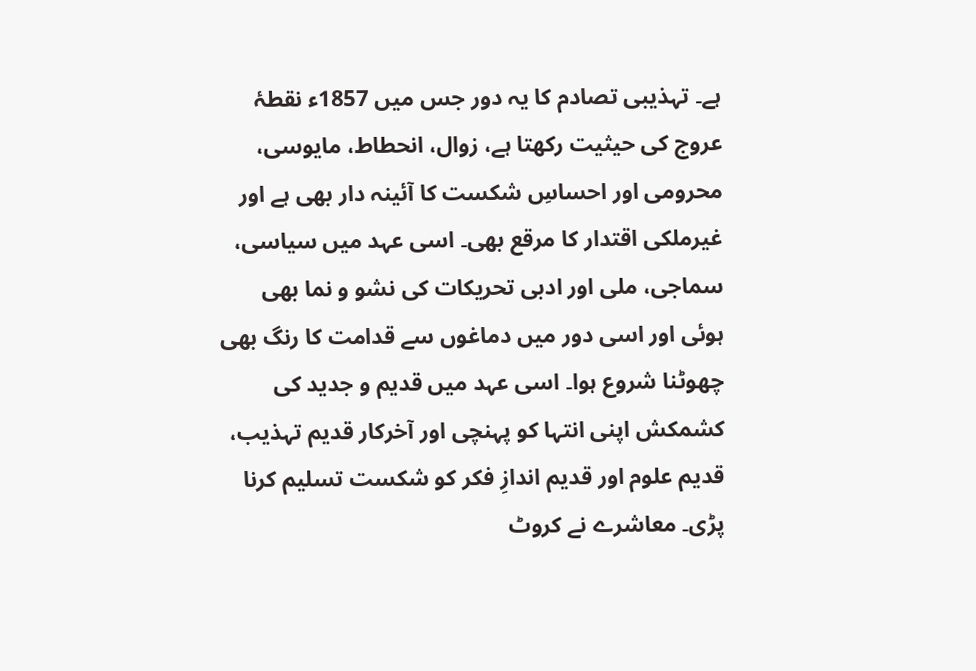ہے۔ تہذیبی تصادم کا یہ دور جس میں 1857ء نقطۂ عروج کی حیثیت رکھتا ہے، زوال، انحطاط، مایوسی، محرومی اور احساسِ شکست کا آئینہ دار بھی ہے اور غیرملکی اقتدار کا مرقع بھی۔ اسی عہد میں سیاسی، سماجی، ملی اور ادبی تحریکات کی نشو و نما بھی ہوئی اور اسی دور میں دماغوں سے قدامت کا رنگ بھی چھوٹنا شروع ہوا۔ اسی عہد میں قدیم و جدید کی کشمکش اپنی انتہا کو پہنچی اور آخرکار قدیم تہذیب، قدیم علوم اور قدیم اندازِ فکر کو شکست تسلیم کرنا پڑی۔ معاشرے نے کروٹ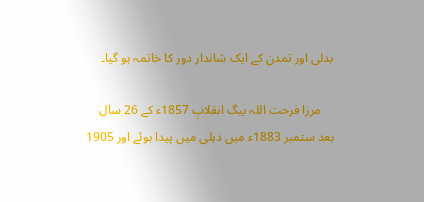بدلی اور تمدن کے ایک شاندار دور کا خاتمہ ہو گیا۔

    مرزا فرحت اللہ بیگ انقلابِ 1857ء کے 26 سال بعد ستمبر 1883ء میں دہلی میں پیدا ہوئے اور 1905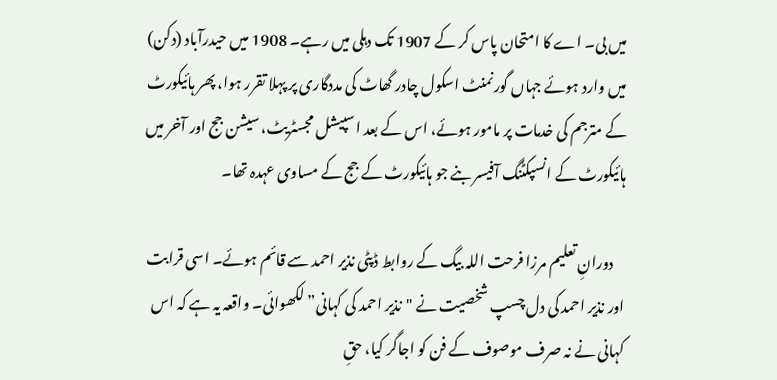میں بی۔ اے کا امتحان پاس کر کے 1907 تک دہلی میں رہے۔ 1908 میں حیدرآباد (دکن) میں وارد ہوئے جہاں گورنمنٹ اسکول چادر گھاٹ کی مددگاری پر پہلا تقرر ہوا، پھر ہائیکورٹ کے مترجم کی خدمات پر مامور ہوئے، اس کے بعد اسپیشل مجسٹریٹ، سیشن جج اور آخر میں ہائیکورٹ کے انسپکٹنگ آفیسر بنے جو ہائیکورٹ کے جج کے مساوی عہدہ تھا۔

    دورانِ تعلیم مرزا فرحت اللہ بیگ کے روابط ڈپٹی نذیر احمد سے قائم ہوئے۔ اسی قرابت اور نذیر احمد کی دل چسپ شخصیت نے "نذیر احمد کی کہانی” لکھوائی۔ واقعہ یہ ہے کہ اس کہانی نے نہ صرف موصوف کے فن کو اجاگر کیا، حقِ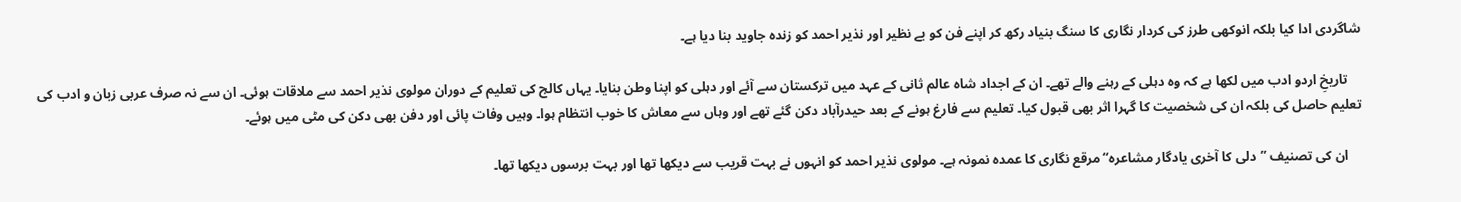شاگردی ادا کیا بلکہ انوکھی طرز کی کردار نگاری کا سنگ بنیاد رکھ کر اپنے فن کو بے نظیر اور نذیر احمد کو زندہ جاوید بنا دیا ہے۔

    تاریخِ اردو ادب میں‌ لکھا ہے کہ وہ دہلی کے رہنے والے تھے۔ ان کے اجداد شاہ عالم ثانی کے عہد میں ترکستان سے آئے اور دہلی کو اپنا وطن بنایا۔ یہاں کالج کی تعلیم کے دوران مولوی نذیر احمد سے ملاقات ہوئی۔ ان سے نہ صرف عربی زبان و ادب کی تعلیم حاصل کی بلکہ ان کی شخصیت کا گہرا اثر بھی قبول کیا۔ تعلیم سے فارغ ہونے کے بعد حیدرآباد دکن گئے تھے اور وہاں سے معاش کا خوب انتظام ہوا۔ وہیں‌ وفات پائی اور دفن بھی دکن کی مٹی میں‌ ہوئے۔

    ان کی تصنیف ’’دلی کا آخری یادگار مشاعرہ‘‘ مرقع نگاری کا عمدہ نمونہ ہے۔ مولوی نذیر احمد کو انہوں نے بہت قریب سے دیکھا تھا اور بہت برسوں دیکھا تھا۔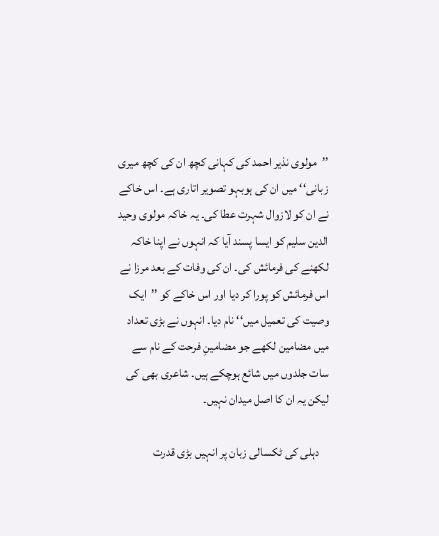’’مولوی نذیر احمد کی کہانی کچھ ان کی کچھ میری زبانی‘‘ میں ان کی ہوبہو تصویر اتاری ہے۔ اس خاکے نے ان کو لازوال شہرت عطا کی۔ یہ خاکہ مولوی وحید الدین سلیم کو ایسا پسند آیا کہ انہوں نے اپنا خاکہ لکھنے کی فرمائش کی۔ ان کی وفات کے بعد مرزا نے اس فرمائش کو پورا کر دیا اور اس خاکے کو ’’ایک وصیت کی تعمیل میں‘‘ نام دیا۔ انہوں نے بڑی تعداد میں مضامین لکھے جو مضامینِ فرحت کے نام سے سات جلدوں میں شائع ہوچکے ہیں۔ شاعری بھی کی لیکن یہ ان کا اصل میدان نہیں۔

    دہلی کی ٹکسالی زبان پر انہیں بڑی قدرت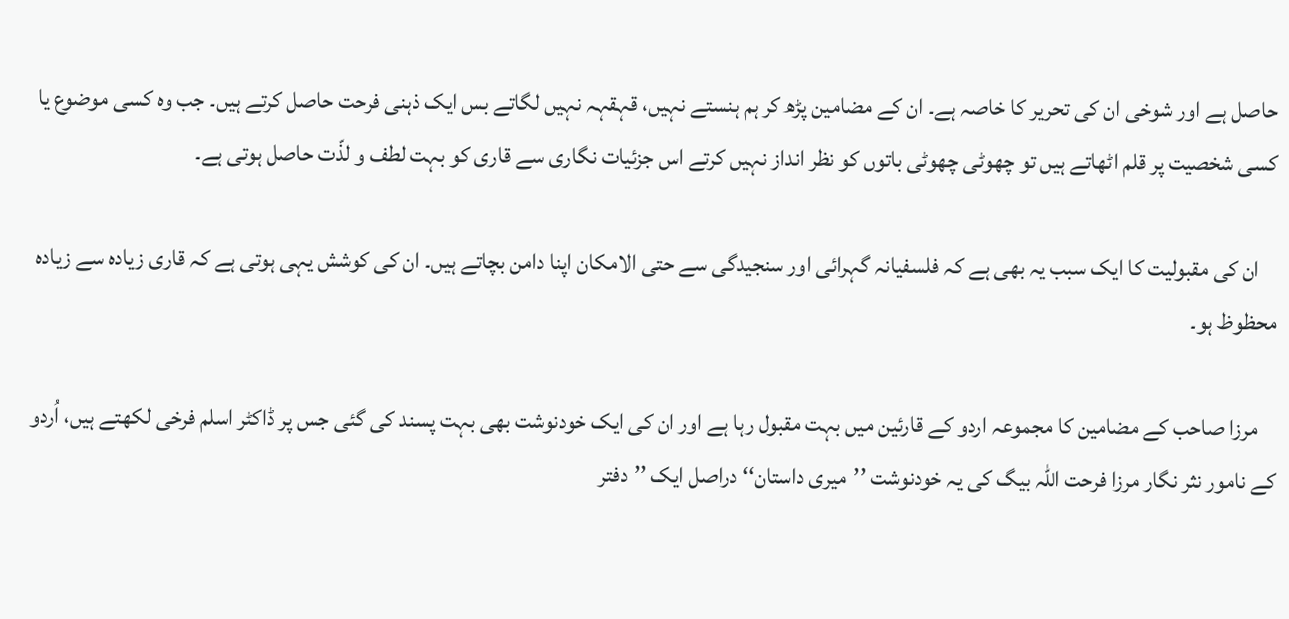حاصل ہے اور شوخی ان کی تحریر کا خاصہ ہے۔ ان کے مضامین پڑھ کر ہم ہنستے نہیں، قہقہہ نہیں لگاتے بس ایک ذہنی فرحت حاصل کرتے ہیں۔ جب وہ کسی موضوع یا کسی شخصیت پر قلم اٹھاتے ہیں تو چھوٹی چھوٹی باتوں کو نظر انداز نہیں کرتے اس جزئیات نگاری سے قاری کو بہت لطف و لذّت حاصل ہوتی ہے۔

    ان کی مقبولیت کا ایک سبب یہ بھی ہے کہ فلسفیانہ گہرائی اور سنجیدگی سے حتی الامکان اپنا دامن بچاتے ہیں۔ ان کی کوشش یہی ہوتی ہے کہ قاری زیادہ سے زیادہ محظوظ ہو۔

    مرزا صاحب کے مضامین کا مجموعہ اردو کے قارئین میں بہت مقبول رہا ہے اور ان کی ایک خودنوشت بھی بہت پسند کی گئی جس پر ڈاکٹر اسلم فرخی لکھتے ہیں، اُردو کے نامور نثر نگار مرزا فرحت اللہ بیگ کی یہ خودنوشت ’’میری داستان‘‘ دراصل ایک ’’دفتر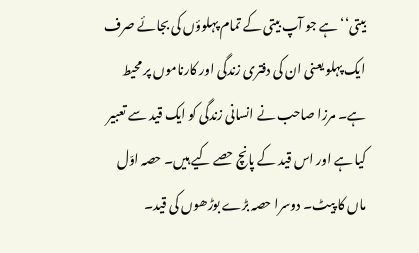بیتی‘‘ ہے جو آپ بیتی کے تمام پہلوؤں کی بجائے صرف ایک پہلو یعنی ان کی دفتری زندگی اور کارناموں پر محیط ہے۔ مرزا صاحب نے انسانی زندگی کو ایک قید سے تعبیر کیا ہے اور اس قید کے پانچ حصے کیے ہیں۔ حصہ اوّل ماں کا پیٹ۔ دوسرا حصہ بڑے بوڑھوں کی قید۔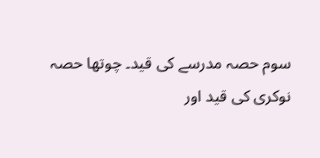سوم حصہ مدرسے کی قید۔ چوتھا حصہ نوکری کی قید اور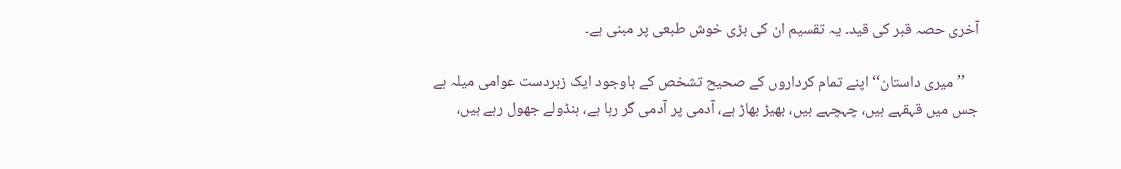آخری حصہ قبر کی قید۔ یہ تقسیم ان کی بڑی خوش طبعی پر مبنی ہے۔

    ’’میری داستان‘‘ اپنے تمام کرداروں کے صحیح تشخص کے باوجود ایک زبردست عوامی میلہ ہے جس میں قہقہے ہیں، چہچہے ہیں، بھیڑ بھاڑ ہے، آدمی پر آدمی گر رہا ہے، ہنڈولے جھول رہے ہیں،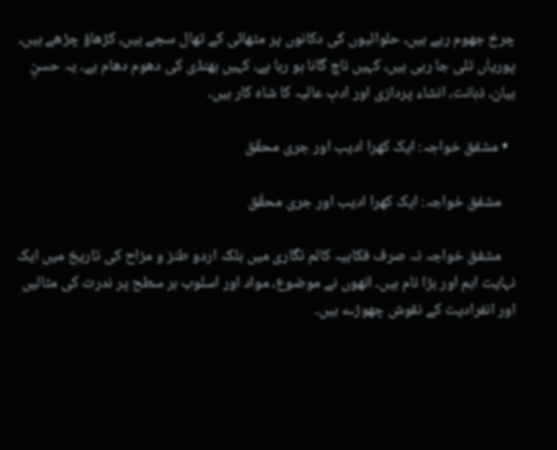چرخ جھوم رہے ہیں، حلوائیوں کی دکانوں پر مٹھائی کے تھال سجے ہیں، کڑھاؤ چڑھے ہیں، پوریاں تلی جا رہی ہیں، کہیں ناچ گانا ہو رہا ہے، کہیں بھنڈی کی دھوم دھام ہے۔ یہ حسنِ بیان، ذہانت، انشاء پردازی اور ادبِ عالیہ کا شاہ کار ہیں۔

  • مشفق خواجہ: ایک کھرا ادیب اور جری محقّق

    مشفق خواجہ: ایک کھرا ادیب اور جری محقّق

    مشفق خواجہ نہ صرف فکاہیہ کالم نگاری میں بلکہ اردو طنز و مزاح کی تاریخ میں ایک نہایت اہم اور بڑا نام ہیں۔ انھوں نے موضوع، مواد اور اسلوب ہر سطح پر ندرت کی مثالیں اور انفرادیت کے نقوش چھوڑے ہیں۔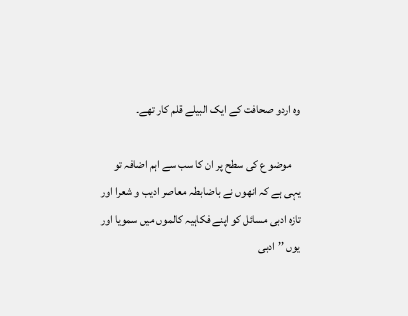وہ اردو صحافت کے ایک البیلے قلم کار تھے۔

    موضو ع کی سطح پر ان کا سب سے اہم اضافہ تو یہی ہے کہ انھوں نے باضابطہ معاصر ادیب و شعرا اور تازہ ادبی مسائل کو اپنے فکاہیہ کالموں میں سمویا اور یوں ’’ادبی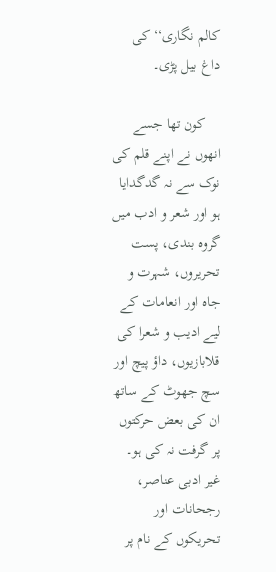کالم نگاری‘‘ کی داغ بیل پڑی۔

    کون تھا جسے انھوں نے اپنے قلم کی نوک سے نہ گدگدایا ہو اور شعر و ادب میں گروہ بندی، پست تحریروں، شہرت و جاہ اور انعامات کے لیے ادیب و شعرا کی قلابازیوں، داؤ پیچ اور سچ جھوٹ کے ساتھ ان کی بعض حرکتوں پر گرفت نہ کی ہو۔ غیر ادبی عناصر، رجحانات اور تحریکوں کے نام پر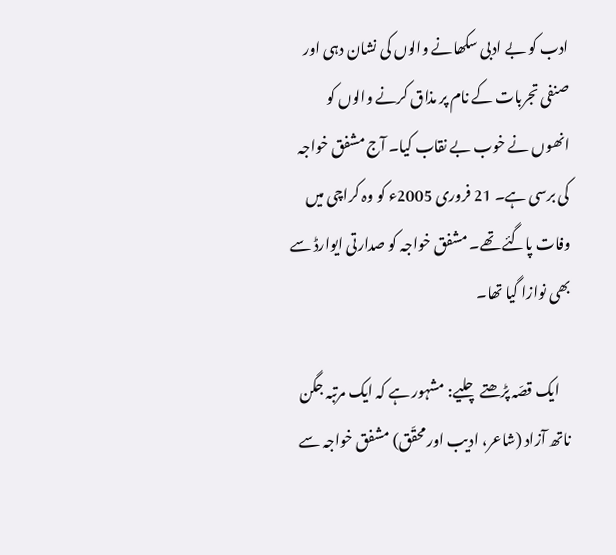ادب کو بے ادبی سکھانے والوں کی نشان دہی اور صنفی تجربات کے نام پر مذاق کرنے والوں‌ کو انھوں نے خوب بے نقاب کیا۔ آج مشفق خواجہ کی برسی ہے۔ 21 فروری 2005ء کو وہ کراچی میں وفات پاگئے تھے۔ مشفق خواجہ کو صدارتی ایوارڈ سے بھی نوازا گیا تھا۔

    ایک قصّہ پڑھتے چلیے: مشہور ہے کہ ایک مرتبہ جگن ناتھ آزاد (شاعر، ادیب اور محقّق) مشفق خواجہ سے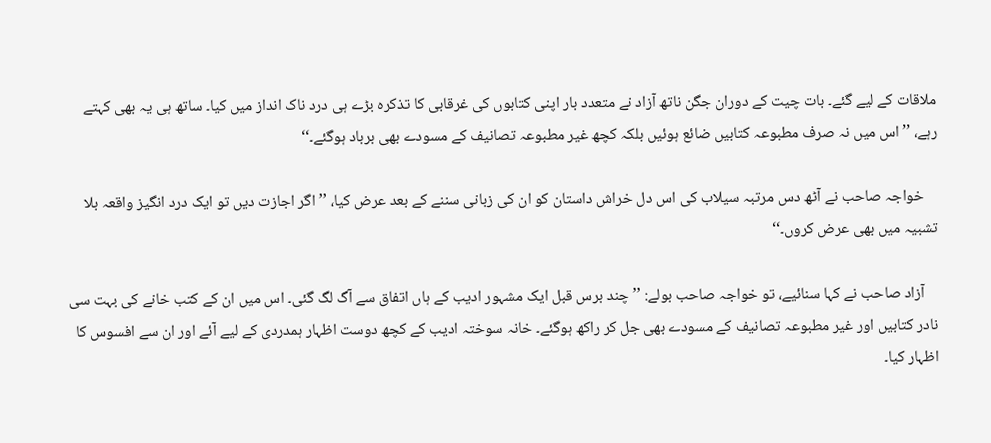ملاقات کے لیے گئے۔ بات چیت کے دوران جگن ناتھ آزاد نے متعدد بار اپنی کتابوں کی غرقابی کا تذکرہ بڑے ہی درد ناک انداز میں کیا۔ ساتھ ہی یہ بھی کہتے رہے، ’’اس میں نہ صرف مطبوعہ کتابیں ضائع ہوئیں بلکہ کچھ غیر مطبوعہ تصانیف کے مسودے بھی برباد ہوگئے۔‘‘

    خواجہ صاحب نے آٹھ دس مرتبہ سیلاب کی اس دل خراش داستان کو ان کی زبانی سننے کے بعد عرض کیا، ’’اگر اجازت دیں تو ایک درد انگیز واقعہ بلا تشبیہ میں بھی عرض کروں۔‘‘

    آزاد صاحب نے کہا سنائیے، تو خواجہ صاحب بولے: ’’چند برس قبل ایک مشہور ادیب کے ہاں اتفاق سے آگ لگ گئی۔ اس میں ان کے کتب خانے کی بہت سی نادر کتابیں اور غیر مطبوعہ تصانیف کے مسودے بھی جل کر راکھ ہوگئے۔ خانہ سوختہ ادیب کے کچھ دوست اظہار ہمدردی کے لیے آئے اور ان سے افسوس کا اظہار کیا۔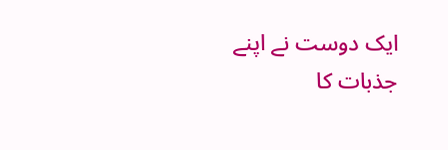ایک دوست نے اپنے جذبات کا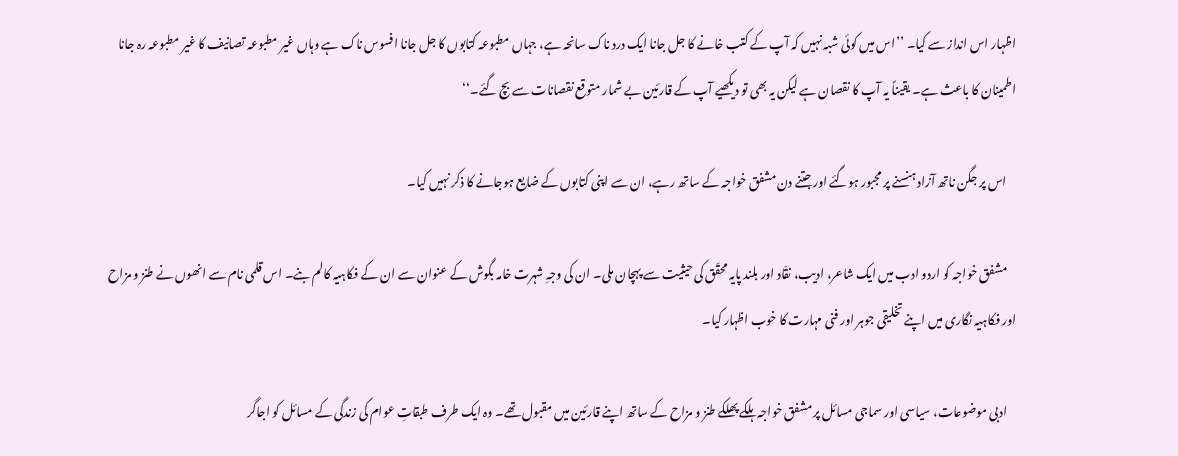اظہار اس انداز سے کیا۔ ’’اس میں کوئی شبہ نہیں کہ آپ کے کتب خانے کا جل جانا ایک درد ناک سانحہ ہے، جہاں مطبوعہ کتابوں کا جل جانا افسوس ناک ہے وہاں غیر مطبوعہ تصانیف کا غیر مطبوعہ رہ جانا اطمینان کا باعث ہے۔ یقیناً یہ آپ کا نقصان ہے لیکن یہ بھی تو دیکھیے آپ کے قارئین بے شمار متوقع نقصانات سے بچ گئے۔‘‘

    اس پر جگن ناتھ آزاد ہنسنے پر مجبور ہوگئے اور جتنے دن مشفق خواجہ کے ساتھ رہے، ان سے اپنی کتابوں کے ضایع ہوجانے کا ذکر نہیں کیا۔

    مشفق خواجہ کو اردو ادب میں‌ ایک شاعر، ادیب، نقّاد اور بلند پایہ محقّق کی حیثیت سے پہچان ملی۔ ان کی وجہِ شہرت خامہ بگوش کے عنوان سے ان کے فکاہیہ کالم بنے۔ اس قلمی نام سے انھوں نے طنز و مزاح اور فکاہیہ نگاری میں اپنے تخلیقی جوہر اور فنی مہارت کا خوب اظہار کیا۔

    ادبی موضوعات، سیاسی اور سماجی مسائل پر مشفق خواجہ ہلکے پھلکے طنز و مزاح کے ساتھ اپنے قارئین میں مقبول تھے۔ وہ ایک طرف طبقاتِ‌ عوام کی زندگی کے مسائل کو اجاگر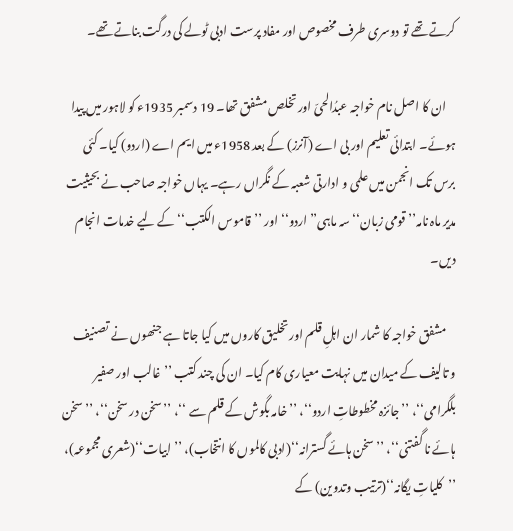کرتے تھے تو دوسری طرف مخصوص اور مفاد پرست ادبی ٹولے کی درگت بناتے تھے۔

    ان کا اصل نام خواجہ عبدُالحیّ اور تخلص مشفق تھا۔ 19 دسمبر 1935ء کو لاہور میں پیدا ہوئے۔ ابتدائی تعلیم اور بی اے (آنرز) کے بعد 1958ء میں ایم اے (اردو) کیا۔ کئی برس تک انجمن میں علمی و ادارتی شعبہ کے نگراں رہے۔ یہاں خواجہ صاحب نے بحیثیت مدیر ماہ نامہ’’قومی زبان‘‘ سہ ماہی’’اردو‘‘ اور ’’قاموس الکتب‘‘ کے لیے خدمات انجام دیں۔

    مشفق خواجہ کا شمار ان اہلِ قلم اور تخلیق کاروں میں کیا جاتا ہے جنھوں نے تصنیف و تالیف کے میدان میں نہایت معیاری کام کیا۔ ان کی چند کتب ’’غالب اور صفیر بلگرامی‘‘، ’’جائزہ مخطوطاتِ اردو‘‘، ’’خامہ بگوش کے قلم سے ‘‘، ’’سخن در سخن‘‘، ’’سخن ہائے نا گفتنی‘‘، ’’سخن ہائے گسترانہ‘‘(ادبی کالموں کا انتخاب)، ’’ابیات‘‘(شعری مجموعہ)، ’’کلیاتِ یگانہ‘‘(ترتیب وتدوین) کے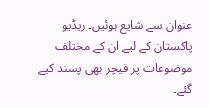عنوان سے شایع ہوئیں۔ ریڈیو پاکستان کے لیے ان کے مختلف موضوعات پر فیچر بھی پسند کیے گئے۔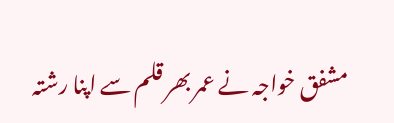مشفق خواجہ نے عمر بھر قلم سے اپنا رشتہ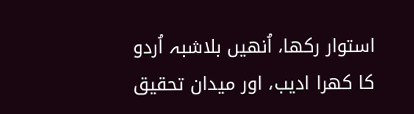استوار رکھا، اُنھیں بلاشبہ اُردو کا کھرا ادیب، اور میدان تحقیق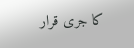کا جری قرار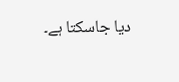دیا جاسکتا ہے۔